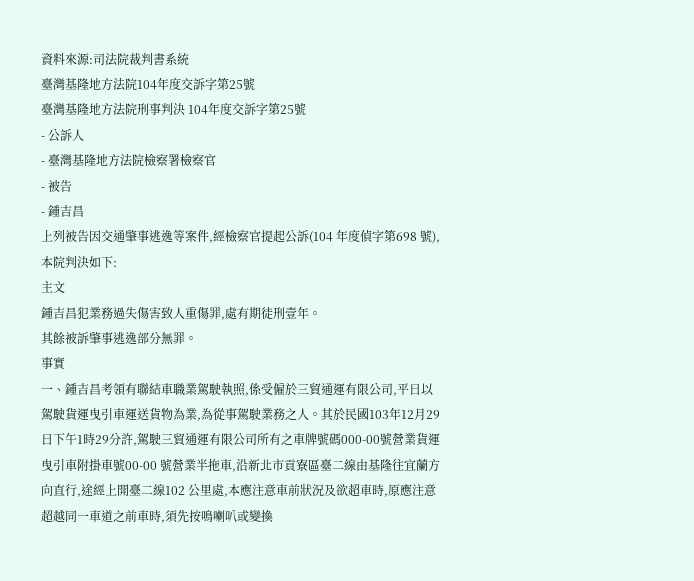資料來源:司法院裁判書系統
臺灣基隆地方法院104年度交訴字第25號
臺灣基隆地方法院刑事判決 104年度交訴字第25號
- 公訴人
- 臺灣基隆地方法院檢察署檢察官
- 被告
- 鍾吉昌
上列被告因交通肇事逃逸等案件,經檢察官提起公訴(104 年度偵字第698 號),本院判決如下:
主文
鍾吉昌犯業務過失傷害致人重傷罪,處有期徒刑壹年。
其餘被訴肇事逃逸部分無罪。
事實
一、鍾吉昌考領有聯結車職業駕駛執照,係受僱於三貿通運有限公司,平日以駕駛貨運曳引車運送貨物為業,為從事駕駛業務之人。其於民國103年12月29日下午1時29分許,駕駛三貿通運有限公司所有之車牌號碼000-00號營業貨運曳引車附掛車號00-00 號營業半拖車,沿新北市貢寮區臺二線由基隆往宜蘭方向直行,途經上開臺二線102 公里處,本應注意車前狀況及欲超車時,原應注意超越同一車道之前車時,須先按鳴喇叭或變換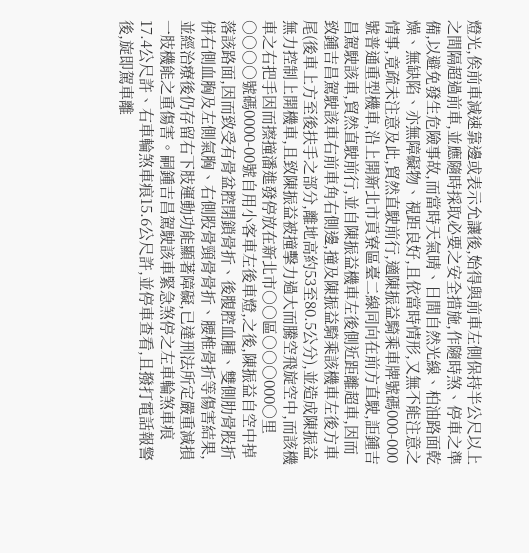燈光,俟前車減速靠邊或表示允讓後,始得與前車左側保持半公尺以上之間隔超過前車,並應隨時採取必要之安全措施,作隨時煞、停車之準備,以避免發生危險事故,而當時天氣晴、日間自然光線、柏油路面乾燥、無缺陷、亦無障礙物、視距良好,且依當時情形,又無不能注意之情事,竟疏未注意及此,貿然直駛前行,適陳振益騎乘車牌號碼000-000 號普通重型機車,沿上開新北市貢寮區臺二線同向在前方直駛,詎鍾吉昌駕駛該車,貿然直駛前行,並自陳振益機車左後側近距離超車,因而致鍾吉昌駕駛該車右前車角右側邊,撞及陳振益騎乘該機車左後方車尾(後車上方至後扶手之部分,離地高約53至80.5公分),並造成陳振益無力控制上開機車,且致陳振益被撞擊力過大而騰空飛旋空中,而該機車之右把手因而擦撞潘進發停放在新北市○○區○○○000○里○○○○號碼0000-00號自用小客車左後車燈,之後,陳振益自空中掉落該路面,因而致受有骨盆腔閉鎖骨折、後腹腔血腫、雙側肋骨股折併右側血胸及左側氣胸、右側股骨頸骨骨折、腰椎骨折等傷害結果,並經治療後仍存留右下肢運動功能顯著障礙,已達刑法所定嚴重減損一肢機能之重傷害。嗣鍾吉昌駕駛該車緊急煞停之左車輪煞車痕17.4公尺許、右車輪煞車痕15.6公尺許,並停車查看,且撥打電話報警後,旋即駕車離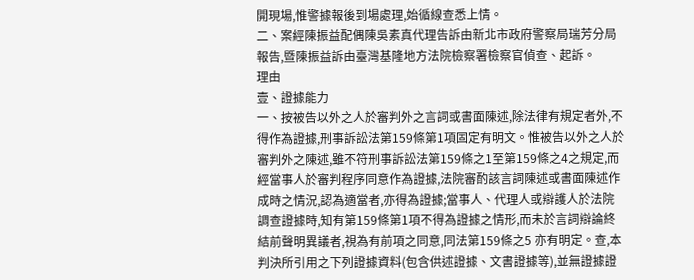開現場,惟警據報後到場處理,始循線查悉上情。
二、案經陳振益配偶陳吳素真代理告訴由新北市政府警察局瑞芳分局報告,暨陳振益訴由臺灣基隆地方法院檢察署檢察官偵查、起訴。
理由
壹、證據能力
一、按被告以外之人於審判外之言詞或書面陳述,除法律有規定者外,不得作為證據,刑事訴訟法第159條第1項固定有明文。惟被告以外之人於審判外之陳述,雖不符刑事訴訟法第159條之1至第159條之4之規定,而經當事人於審判程序同意作為證據,法院審酌該言詞陳述或書面陳述作成時之情況,認為適當者,亦得為證據;當事人、代理人或辯護人於法院調查證據時,知有第159條第1項不得為證據之情形,而未於言詞辯論終結前聲明異議者,視為有前項之同意,同法第159條之5 亦有明定。查,本判決所引用之下列證據資料(包含供述證據、文書證據等),並無證據證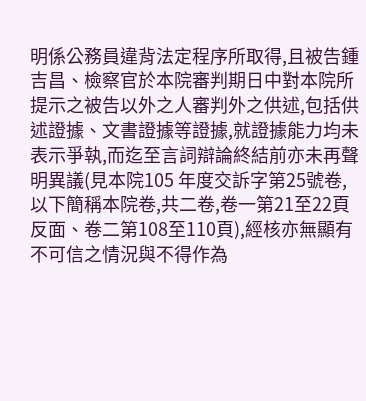明係公務員違背法定程序所取得,且被告鍾吉昌、檢察官於本院審判期日中對本院所提示之被告以外之人審判外之供述,包括供述證據、文書證據等證據,就證據能力均未表示爭執,而迄至言詞辯論終結前亦未再聲明異議(見本院105 年度交訴字第25號卷,以下簡稱本院卷,共二卷,卷一第21至22頁反面、卷二第108至110頁),經核亦無顯有不可信之情況與不得作為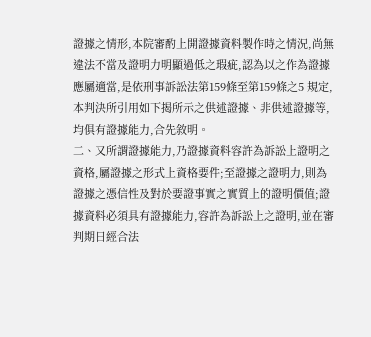證據之情形,本院審酌上開證據資料製作時之情況,尚無違法不當及證明力明顯過低之瑕疵,認為以之作為證據應屬適當,是依刑事訴訟法第159條至第159條之5 規定,本判決所引用如下揭所示之供述證據、非供述證據等,均俱有證據能力,合先敘明。
二、又所謂證據能力,乃證據資料容許為訴訟上證明之資格,屬證據之形式上資格要件;至證據之證明力,則為證據之憑信性及對於要證事實之實質上的證明價值;證據資料必須具有證據能力,容許為訴訟上之證明,並在審判期日經合法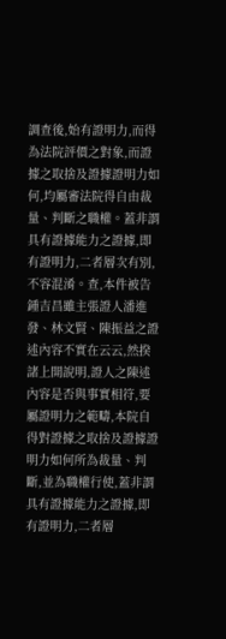調查後,始有證明力,而得為法院評價之對象,而證據之取捨及證據證明力如何,均屬審法院得自由裁量、判斷之職權。蓋非謂具有證據能力之證據,即有證明力,二者層次有別,不容混淆。查,本件被告鍾吉昌雖主張證人潘進發、林文賢、陳振益之證述內容不實在云云,然揆諸上開說明,證人之陳述內容是否與事實相符,要屬證明力之範疇,本院自得對證據之取捨及證據證明力如何所為裁量、判斷,並為職權行使,蓋非謂具有證據能力之證據,即有證明力,二者層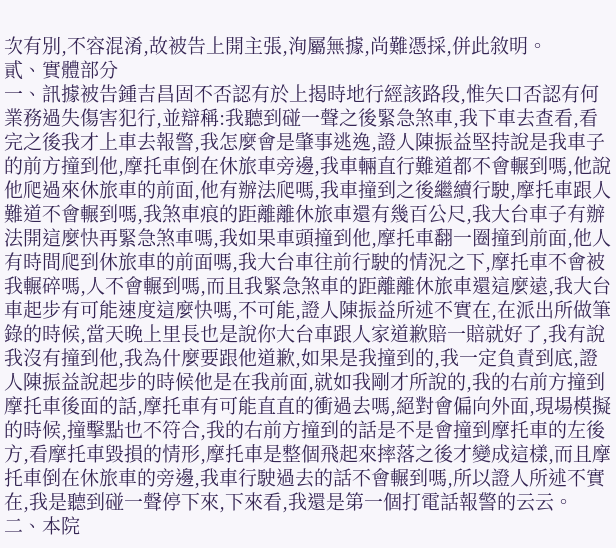次有別,不容混淆,故被告上開主張,洵屬無據,尚難憑採,併此敘明。
貳、實體部分
一、訊據被告鍾吉昌固不否認有於上揭時地行經該路段,惟矢口否認有何業務過失傷害犯行,並辯稱:我聽到碰一聲之後緊急煞車,我下車去查看,看完之後我才上車去報警,我怎麼會是肇事逃逸,證人陳振益堅持說是我車子的前方撞到他,摩托車倒在休旅車旁邊,我車輛直行難道都不會輾到嗎,他說他爬過來休旅車的前面,他有辦法爬嗎,我車撞到之後繼續行駛,摩托車跟人難道不會輾到嗎,我煞車痕的距離離休旅車還有幾百公尺,我大台車子有辦法開這麼快再緊急煞車嗎,我如果車頭撞到他,摩托車翻一圈撞到前面,他人有時間爬到休旅車的前面嗎,我大台車往前行駛的情況之下,摩托車不會被我輾碎嗎,人不會輾到嗎,而且我緊急煞車的距離離休旅車還這麼遠,我大台車起步有可能速度這麼快嗎,不可能,證人陳振益所述不實在,在派出所做筆錄的時候,當天晚上里長也是說你大台車跟人家道歉賠一賠就好了,我有說我沒有撞到他,我為什麼要跟他道歉,如果是我撞到的,我一定負責到底,證人陳振益說起步的時候他是在我前面,就如我剛才所說的,我的右前方撞到摩托車後面的話,摩托車有可能直直的衝過去嗎,絕對會偏向外面,現場模擬的時候,撞擊點也不符合,我的右前方撞到的話是不是會撞到摩托車的左後方,看摩托車毀損的情形,摩托車是整個飛起來摔落之後才變成這樣,而且摩托車倒在休旅車的旁邊,我車行駛過去的話不會輾到嗎,所以證人所述不實在,我是聽到碰一聲停下來,下來看,我還是第一個打電話報警的云云。
二、本院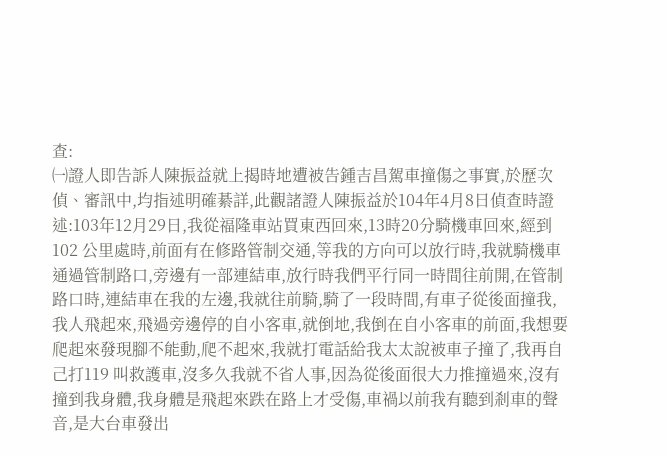查:
㈠證人即告訴人陳振益就上揭時地遭被告鍾吉昌駕車撞傷之事實,於歷次偵、審訊中,均指述明確綦詳,此觀諸證人陳振益於104年4月8日偵查時證述:103年12月29日,我從福隆車站買東西回來,13時20分騎機車回來,經到102 公里處時,前面有在修路管制交通,等我的方向可以放行時,我就騎機車通過管制路口,旁邊有一部連結車,放行時我們平行同一時間往前開,在管制路口時,連結車在我的左邊,我就往前騎,騎了一段時間,有車子從後面撞我,我人飛起來,飛過旁邊停的自小客車,就倒地,我倒在自小客車的前面,我想要爬起來發現腳不能動,爬不起來,我就打電話給我太太說被車子撞了,我再自己打119 叫救護車,沒多久我就不省人事,因為從後面很大力推撞過來,沒有撞到我身體,我身體是飛起來跌在路上才受傷,車禍以前我有聽到剎車的聲音,是大台車發出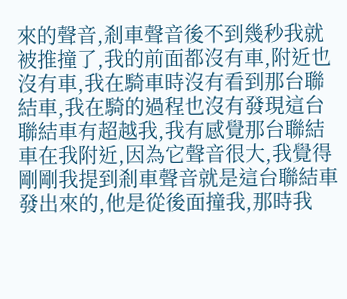來的聲音,剎車聲音後不到幾秒我就被推撞了,我的前面都沒有車,附近也沒有車,我在騎車時沒有看到那台聯結車,我在騎的過程也沒有發現這台聯結車有超越我,我有感覺那台聯結車在我附近,因為它聲音很大,我覺得剛剛我提到剎車聲音就是這台聯結車發出來的,他是從後面撞我,那時我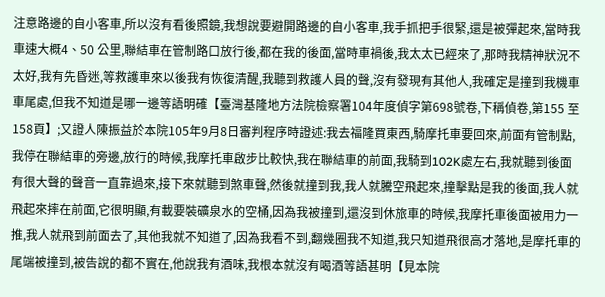注意路邊的自小客車,所以沒有看後照鏡,我想說要避開路邊的自小客車,我手抓把手很緊,還是被彈起來,當時我車速大概4、50 公里,聯結車在管制路口放行後,都在我的後面,當時車禍後,我太太已經來了,那時我精神狀況不太好,我有先昏迷,等救護車來以後我有恢復清醒,我聽到救護人員的聲,沒有發現有其他人,我確定是撞到我機車車尾處,但我不知道是哪一邊等語明確【臺灣基隆地方法院檢察署104年度偵字第698號卷,下稱偵卷,第155 至158頁】;又證人陳振益於本院105年9月8日審判程序時證述:我去福隆買東西,騎摩托車要回來,前面有管制點,我停在聯結車的旁邊,放行的時候,我摩托車啟步比較快,我在聯結車的前面,我騎到102K處左右,我就聽到後面有很大聲的聲音一直靠過來,接下來就聽到煞車聲,然後就撞到我,我人就騰空飛起來,撞擊點是我的後面,我人就飛起來摔在前面,它很明顯,有載要裝礦泉水的空桶,因為我被撞到,還沒到休旅車的時候,我摩托車後面被用力一推,我人就飛到前面去了,其他我就不知道了,因為我看不到,翻幾圈我不知道,我只知道飛很高才落地,是摩托車的尾端被撞到,被告說的都不實在,他說我有酒味,我根本就沒有喝酒等語甚明【見本院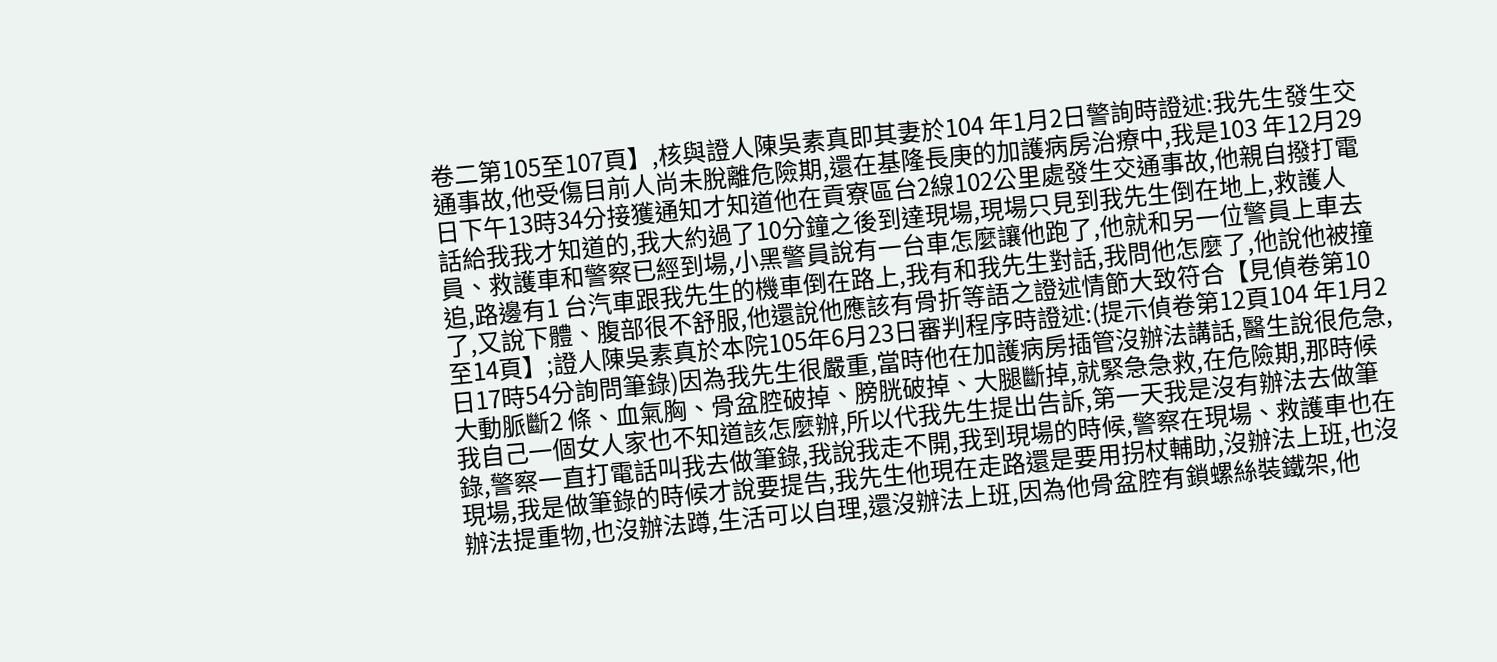卷二第105至107頁】,核與證人陳吳素真即其妻於104 年1月2日警詢時證述:我先生發生交通事故,他受傷目前人尚未脫離危險期,還在基隆長庚的加護病房治療中,我是103 年12月29日下午13時34分接獲通知才知道他在貢寮區台2線102公里處發生交通事故,他親自撥打電話給我我才知道的,我大約過了10分鐘之後到達現場,現場只見到我先生倒在地上,救護人員、救護車和警察已經到場,小黑警員說有一台車怎麼讓他跑了,他就和另一位警員上車去追,路邊有1 台汽車跟我先生的機車倒在路上,我有和我先生對話,我問他怎麼了,他說他被撞了,又說下體、腹部很不舒服,他還說他應該有骨折等語之證述情節大致符合【見偵卷第10至14頁】;證人陳吳素真於本院105年6月23日審判程序時證述:(提示偵卷第12頁104 年1月2日17時54分詢問筆錄)因為我先生很嚴重,當時他在加護病房插管沒辦法講話,醫生說很危急,大動脈斷2 條、血氣胸、骨盆腔破掉、膀胱破掉、大腿斷掉,就緊急急救,在危險期,那時候我自己一個女人家也不知道該怎麼辦,所以代我先生提出告訴,第一天我是沒有辦法去做筆錄,警察一直打電話叫我去做筆錄,我說我走不開,我到現場的時候,警察在現場、救護車也在現場,我是做筆錄的時候才說要提告,我先生他現在走路還是要用拐杖輔助,沒辦法上班,也沒辦法提重物,也沒辦法蹲,生活可以自理,還沒辦法上班,因為他骨盆腔有鎖螺絲裝鐵架,他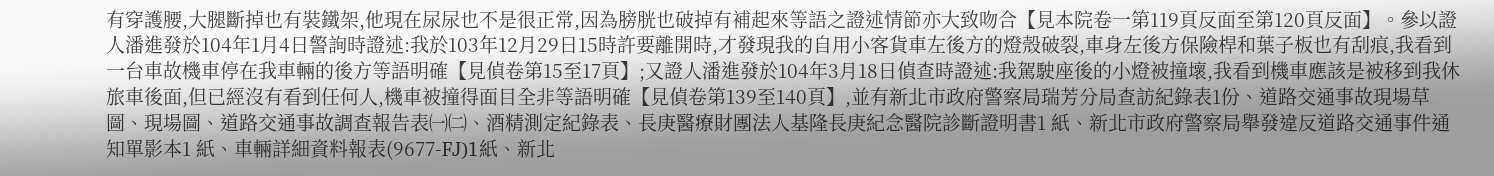有穿護腰,大腿斷掉也有裝鐵架,他現在尿尿也不是很正常,因為膀胱也破掉有補起來等語之證述情節亦大致吻合【見本院卷一第119頁反面至第120頁反面】。參以證人潘進發於104年1月4日警詢時證述:我於103年12月29日15時許要離開時,才發現我的自用小客貨車左後方的燈殼破裂,車身左後方保險桿和葉子板也有刮痕,我看到一台車故機車停在我車輛的後方等語明確【見偵卷第15至17頁】;又證人潘進發於104年3月18日偵查時證述:我駕駛座後的小燈被撞壞,我看到機車應該是被移到我休旅車後面,但已經沒有看到任何人,機車被撞得面目全非等語明確【見偵卷第139至140頁】,並有新北市政府警察局瑞芳分局查訪紀錄表1份、道路交通事故現場草圖、現場圖、道路交通事故調查報告表㈠㈡、酒精測定紀錄表、長庚醫療財團法人基隆長庚紀念醫院診斷證明書1 紙、新北市政府警察局舉發違反道路交通事件通知單影本1 紙、車輛詳細資料報表(9677-FJ)1紙、新北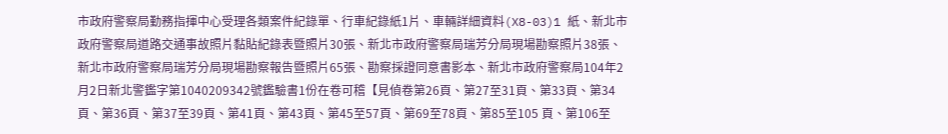市政府警察局勤務指揮中心受理各類案件紀錄單、行車紀錄紙1片、車輛詳細資料(X8-03)1 紙、新北市政府警察局道路交通事故照片黏貼紀錄表暨照片30張、新北市政府警察局瑞芳分局現場勘察照片38張、新北市政府警察局瑞芳分局現場勘察報告暨照片65張、勘察採證同意書影本、新北市政府警察局104年2月2日新北警鑑字第1040209342號鑑驗書1份在卷可稽【見偵卷第26頁、第27至31頁、第33頁、第34頁、第36頁、第37至39頁、第41頁、第43頁、第45至57頁、第69至78頁、第85至105 頁、第106至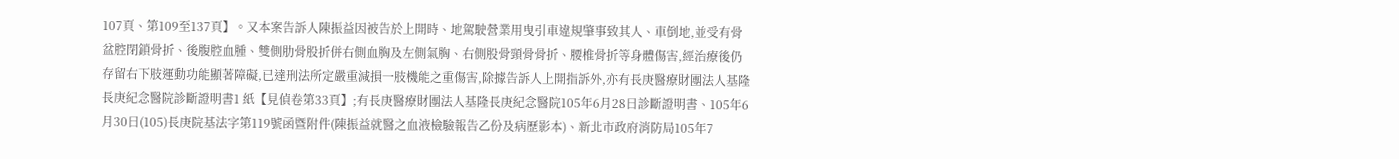107頁、第109至137頁】。又本案告訴人陳振益因被告於上開時、地駕駛營業用曳引車違規肇事致其人、車倒地,並受有骨盆腔閉鎖骨折、後腹腔血腫、雙側肋骨股折併右側血胸及左側氣胸、右側股骨頸骨骨折、腰椎骨折等身體傷害,經治療後仍存留右下肢運動功能顯著障礙,已達刑法所定嚴重減損一肢機能之重傷害,除據告訴人上開指訴外,亦有長庚醫療財團法人基隆長庚紀念醫院診斷證明書1 紙【見偵卷第33頁】;有長庚醫療財團法人基隆長庚紀念醫院105年6月28日診斷證明書、105年6月30日(105)長庚院基法字第119號函暨附件(陳振益就醫之血液檢驗報告乙份及病歷影本)、新北市政府消防局105年7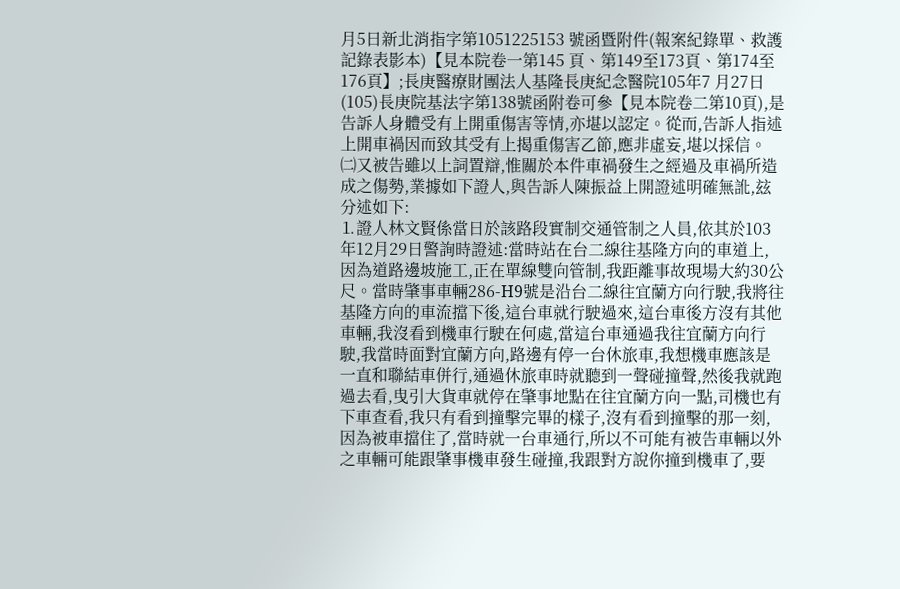月5日新北消指字第1051225153 號函暨附件(報案紀錄單、救護記錄表影本)【見本院卷一第145 頁、第149至173頁、第174至176頁】;長庚醫療財團法人基隆長庚紀念醫院105年7 月27日(105)長庚院基法字第138號函附卷可參【見本院卷二第10頁),是告訴人身體受有上開重傷害等情,亦堪以認定。從而,告訴人指述上開車禍因而致其受有上揭重傷害乙節,應非虛妄,堪以採信。
㈡又被告雖以上詞置辯,惟關於本件車禍發生之經過及車禍所造成之傷勢,業據如下證人,與告訴人陳振益上開證述明確無訛,玆分述如下:
⒈證人林文賢係當日於該路段實制交通管制之人員,依其於103 年12月29日警詢時證述:當時站在台二線往基隆方向的車道上,因為道路邊坡施工,正在單線雙向管制,我距離事故現場大約30公尺。當時肇事車輛286-H9號是沿台二線往宜蘭方向行駛,我將往基隆方向的車流擋下後,這台車就行駛過來,這台車後方沒有其他車輛,我沒看到機車行駛在何處,當這台車通過我往宜蘭方向行駛,我當時面對宜蘭方向,路邊有停一台休旅車,我想機車應該是一直和聯結車併行,通過休旅車時就聽到一聲碰撞聲,然後我就跑過去看,曳引大貨車就停在肇事地點在往宜蘭方向一點,司機也有下車查看,我只有看到撞擊完畢的樣子,沒有看到撞擊的那一刻,因為被車擋住了,當時就一台車通行,所以不可能有被告車輛以外之車輛可能跟肇事機車發生碰撞,我跟對方說你撞到機車了,要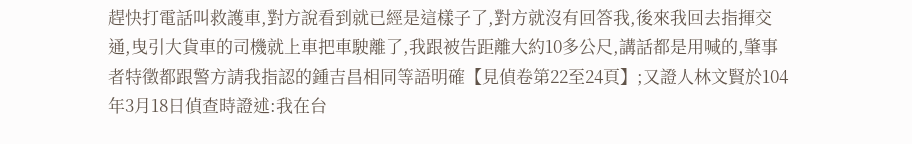趕快打電話叫救護車,對方說看到就已經是這樣子了,對方就沒有回答我,後來我回去指揮交通,曳引大貨車的司機就上車把車駛離了,我跟被告距離大約10多公尺,講話都是用喊的,肇事者特徵都跟警方請我指認的鍾吉昌相同等語明確【見偵卷第22至24頁】;又證人林文賢於104年3月18日偵查時證述:我在台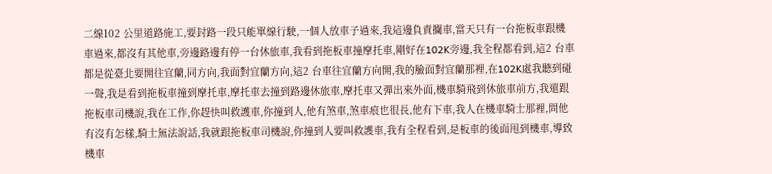二線102 公里道路施工,要封路一段只能單線行駛,一個人放車子過來,我這邊負責攔車,當天只有一台拖板車跟機車過來,都沒有其他車,旁邊路邊有停一台休旅車,我看到拖板車撞摩托車,剛好在102K旁邊,我全程都看到,這2 台車都是從臺北要開往宜蘭,同方向,我面對宜蘭方向,這2 台車往宜蘭方向開,我的臉面對宜蘭那裡,在102K處我聽到碰一聲,我是看到拖板車撞到摩托車,摩托車去撞到路邊休旅車,摩托車又彈出來外面,機車騎飛到休旅車前方,我還跟拖板車司機說,我在工作,你趕快叫救護車,你撞到人,他有煞車,煞車痕也很長,他有下車,我人在機車騎士那裡,問他有沒有怎樣,騎士無法說話,我就跟拖板車司機說,你撞到人要叫救護車,我有全程看到,是板車的後面甩到機車,導致機車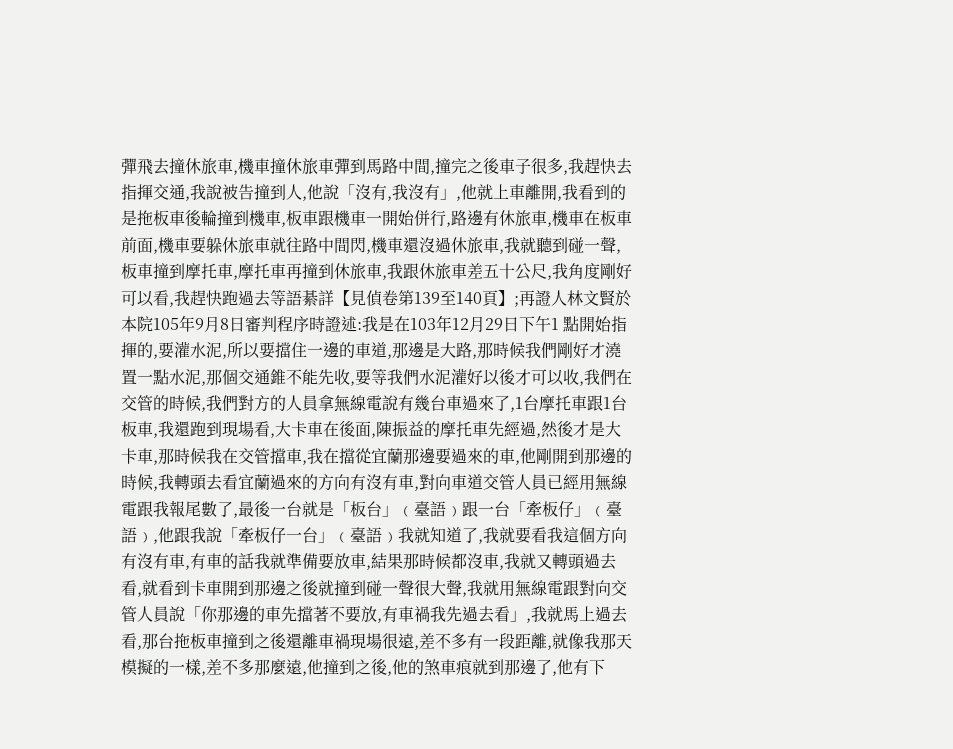彈飛去撞休旅車,機車撞休旅車彈到馬路中間,撞完之後車子很多,我趕快去指揮交通,我說被告撞到人,他說「沒有,我沒有」,他就上車離開,我看到的是拖板車後輪撞到機車,板車跟機車一開始併行,路邊有休旅車,機車在板車前面,機車要躲休旅車就往路中間閃,機車還沒過休旅車,我就聽到碰一聲,板車撞到摩托車,摩托車再撞到休旅車,我跟休旅車差五十公尺,我角度剛好可以看,我趕快跑過去等語綦詳【見偵卷第139至140頁】;再證人林文賢於本院105年9月8日審判程序時證述:我是在103年12月29日下午1 點開始指揮的,要灌水泥,所以要擋住一邊的車道,那邊是大路,那時候我們剛好才澆置一點水泥,那個交通錐不能先收,要等我們水泥灌好以後才可以收,我們在交管的時候,我們對方的人員拿無線電說有幾台車過來了,1台摩托車跟1台板車,我還跑到現場看,大卡車在後面,陳振益的摩托車先經過,然後才是大卡車,那時候我在交管擋車,我在擋從宜蘭那邊要過來的車,他剛開到那邊的時候,我轉頭去看宜蘭過來的方向有沒有車,對向車道交管人員已經用無線電跟我報尾數了,最後一台就是「板台」﹙臺語﹚跟一台「牽板仔」﹙臺語﹚,他跟我說「牽板仔一台」﹙臺語﹚我就知道了,我就要看我這個方向有沒有車,有車的話我就準備要放車,結果那時候都沒車,我就又轉頭過去看,就看到卡車開到那邊之後就撞到碰一聲很大聲,我就用無線電跟對向交管人員說「你那邊的車先擋著不要放,有車禍我先過去看」,我就馬上過去看,那台拖板車撞到之後還離車禍現場很遠,差不多有一段距離,就像我那天模擬的一樣,差不多那麼遠,他撞到之後,他的煞車痕就到那邊了,他有下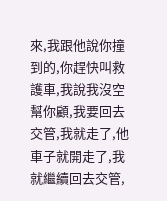來,我跟他說你撞到的,你趕快叫救護車,我說我沒空幫你顧,我要回去交管,我就走了,他車子就開走了,我就繼續回去交管,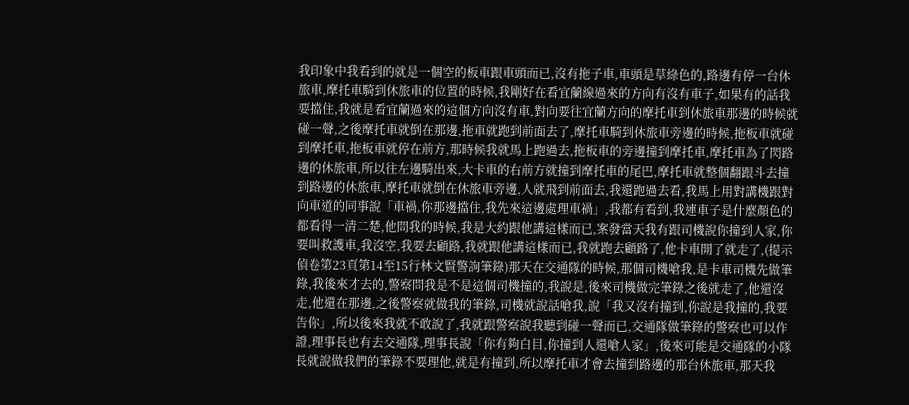我印象中我看到的就是一個空的板車跟車頭而已,沒有拖子車,車頭是草綠色的,路邊有停一台休旅車,摩托車騎到休旅車的位置的時候,我剛好在看宜蘭線過來的方向有沒有車子,如果有的話我要擋住,我就是看宜蘭過來的這個方向沒有車,對向要往宜蘭方向的摩托車到休旅車那邊的時候就碰一聲,之後摩托車就倒在那邊,拖車就跑到前面去了,摩托車騎到休旅車旁邊的時候,拖板車就碰到摩托車,拖板車就停在前方,那時候我就馬上跑過去,拖板車的旁邊撞到摩托車,摩托車為了閃路邊的休旅車,所以往左邊騎出來,大卡車的右前方就撞到摩托車的尾巴,摩托車就整個翻跟斗去撞到路邊的休旅車,摩托車就倒在休旅車旁邊,人就飛到前面去,我還跑過去看,我馬上用對講機跟對向車道的同事說「車禍,你那邊擋住,我先來這邊處理車禍」,我都有看到,我連車子是什麼顏色的都看得一清二楚,他問我的時候,我是大約跟他講這樣而已,案發當天我有跟司機說你撞到人家,你要叫救護車,我沒空,我要去顧路,我就跟他講這樣而已,我就跑去顧路了,他卡車開了就走了,(提示偵卷第23頁第14至15行林文賢警詢筆錄)那天在交通隊的時候,那個司機嗆我,是卡車司機先做筆錄,我後來才去的,警察問我是不是這個司機撞的,我說是,後來司機做完筆錄之後就走了,他還沒走,他還在那邊,之後警察就做我的筆錄,司機就說話嗆我,說「我又沒有撞到,你說是我撞的,我要告你」,所以後來我就不敢說了,我就跟警察說我聽到碰一聲而已,交通隊做筆錄的警察也可以作證,理事長也有去交通隊,理事長說「你有夠白目,你撞到人還嗆人家」,後來可能是交通隊的小隊長就說做我們的筆錄不要理他,就是有撞到,所以摩托車才會去撞到路邊的那台休旅車,那天我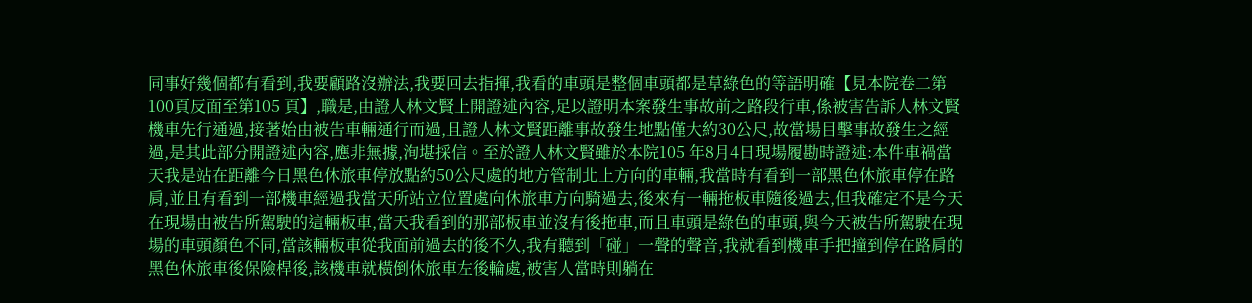同事好幾個都有看到,我要顧路沒辦法,我要回去指揮,我看的車頭是整個車頭都是草綠色的等語明確【見本院卷二第100頁反面至第105 頁】,職是,由證人林文賢上開證述內容,足以證明本案發生事故前之路段行車,係被害告訴人林文賢機車先行通過,接著始由被告車輛通行而過,且證人林文賢距離事故發生地點僅大約30公尺,故當場目擊事故發生之經過,是其此部分開證述內容,應非無據,洵堪採信。至於證人林文賢雖於本院105 年8月4日現場履勘時證述:本件車禍當天我是站在距離今日黑色休旅車停放點約50公尺處的地方管制北上方向的車輛,我當時有看到一部黑色休旅車停在路肩,並且有看到一部機車經過我當天所站立位置處向休旅車方向騎過去,後來有一輛拖板車隨後過去,但我確定不是今天在現場由被告所駕駛的這輛板車,當天我看到的那部板車並沒有後拖車,而且車頭是綠色的車頭,與今天被告所駕駛在現場的車頭顏色不同,當該輛板車從我面前過去的後不久,我有聽到「碰」一聲的聲音,我就看到機車手把撞到停在路肩的黑色休旅車後保險桿後,該機車就橫倒休旅車左後輪處,被害人當時則躺在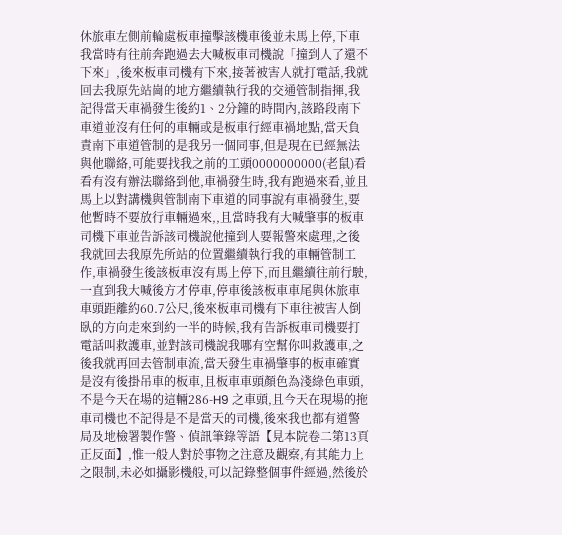休旅車左側前輪處板車撞擊該機車後並未馬上停,下車我當時有往前奔跑過去大喊板車司機說「撞到人了還不下來」,後來板車司機有下來,接著被害人就打電話,我就回去我原先站崗的地方繼續執行我的交通管制指揮,我記得當天車禍發生後約1、2分鐘的時間內,該路段南下車道並沒有任何的車輛或是板車行經車禍地點,當天負責南下車道管制的是我另一個同事,但是現在已經無法與他聯絡,可能要找我之前的工頭0000000000(老鼠)看看有沒有辦法聯絡到他,車禍發生時,我有跑過來看,並且馬上以對講機與管制南下車道的同事說有車禍發生,要他暫時不要放行車輛過來,,且當時我有大喊肇事的板車司機下車並告訴該司機說他撞到人要報警來處理,之後我就回去我原先所站的位置繼續執行我的車輛管制工作,車禍發生後該板車沒有馬上停下,而且繼續往前行駛,一直到我大喊後方才停車,停車後該板車車尾與休旅車車頭距離約60.7公尺,後來板車司機有下車往被害人倒臥的方向走來到約一半的時候,我有告訴板車司機要打電話叫救護車,並對該司機說我哪有空幫你叫救護車,之後我就再回去管制車流,當天發生車禍肇事的板車確實是沒有後掛吊車的板車,且板車車頭顏色為淺綠色車頭,不是今天在場的這輛286-H9 之車頭,且今天在現場的拖車司機也不記得是不是當天的司機,後來我也都有道警局及地檢署製作警、偵訊筆錄等語【見本院卷二第13頁正反面】,惟一般人對於事物之注意及觀察,有其能力上之限制,未必如攝影機般,可以記錄整個事件經過,然後於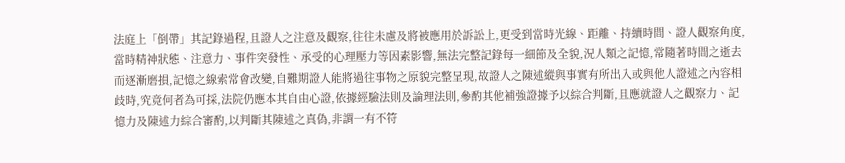法庭上「倒帶」其記錄過程,且證人之注意及觀察,往往未慮及將被應用於訴訟上,更受到當時光線、距離、持續時間、證人觀察角度,當時精神狀態、注意力、事件突發性、承受的心理壓力等因素影響,無法完整記錄每一細節及全貌,況人類之記憶,常隨著時間之逝去而逐漸磨損,記憶之線索常會改變,自難期證人能將過往事物之原貌完整呈現,故證人之陳述縱與事實有所出入或與他人證述之內容相歧時,究竟何者為可採,法院仍應本其自由心證,依據經驗法則及論理法則,參酌其他補強證據予以綜合判斷,且應就證人之觀察力、記憶力及陳述力綜合審酌,以判斷其陳述之真偽,非謂一有不符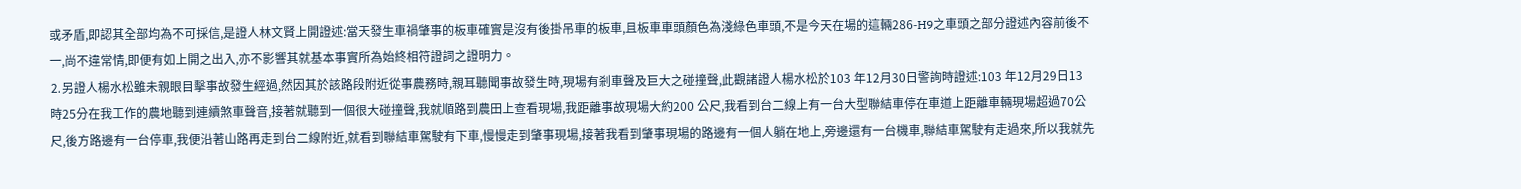或矛盾,即認其全部均為不可採信,是證人林文賢上開證述:當天發生車禍肇事的板車確實是沒有後掛吊車的板車,且板車車頭顏色為淺綠色車頭,不是今天在場的這輛286-H9之車頭之部分證述內容前後不一,尚不違常情,即便有如上開之出入,亦不影響其就基本事實所為始終相符證詞之證明力。
⒉另證人楊水松雖未親眼目擊事故發生經過,然因其於該路段附近從事農務時,親耳聽聞事故發生時,現場有剎車聲及巨大之碰撞聲,此觀諸證人楊水松於103 年12月30日警詢時證述:103 年12月29日13時25分在我工作的農地聽到連續煞車聲音,接著就聽到一個很大碰撞聲,我就順路到農田上查看現場,我距離事故現場大約200 公尺,我看到台二線上有一台大型聯結車停在車道上距離車輛現場超過70公尺,後方路邊有一台停車,我便沿著山路再走到台二線附近,就看到聯結車駕駛有下車,慢慢走到肇事現場,接著我看到肇事現場的路邊有一個人躺在地上,旁邊還有一台機車,聯結車駕駛有走過來,所以我就先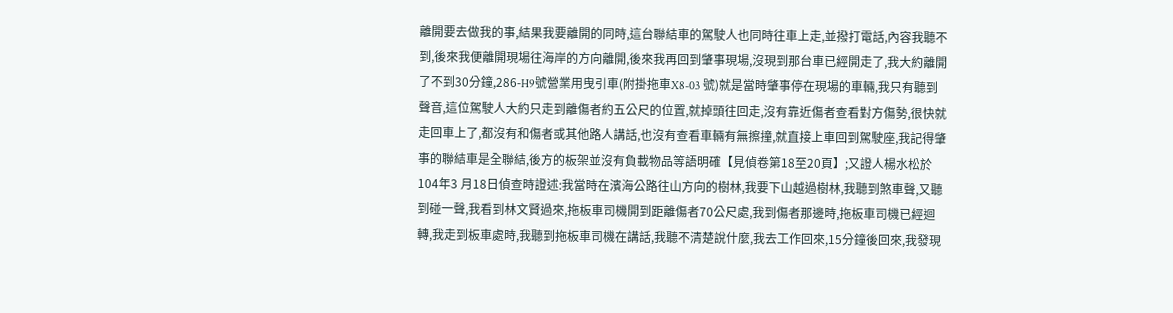離開要去做我的事,結果我要離開的同時,這台聯結車的駕駛人也同時往車上走,並撥打電話,內容我聽不到,後來我便離開現場往海岸的方向離開,後來我再回到肇事現場,沒現到那台車已經開走了,我大約離開了不到30分鐘,286-H9號營業用曳引車(附掛拖車X8-03 號)就是當時肇事停在現場的車輛,我只有聽到聲音,這位駕駛人大約只走到離傷者約五公尺的位置,就掉頭往回走,沒有靠近傷者查看對方傷勢,很快就走回車上了,都沒有和傷者或其他路人講話,也沒有查看車輛有無擦撞,就直接上車回到駕駛座,我記得肇事的聯結車是全聯結,後方的板架並沒有負載物品等語明確【見偵卷第18至20頁】;又證人楊水松於104年3 月18日偵查時證述:我當時在濱海公路往山方向的樹林,我要下山越過樹林,我聽到煞車聲,又聽到碰一聲,我看到林文賢過來,拖板車司機開到距離傷者70公尺處,我到傷者那邊時,拖板車司機已經迴轉,我走到板車處時,我聽到拖板車司機在講話,我聽不清楚說什麼,我去工作回來,15分鐘後回來,我發現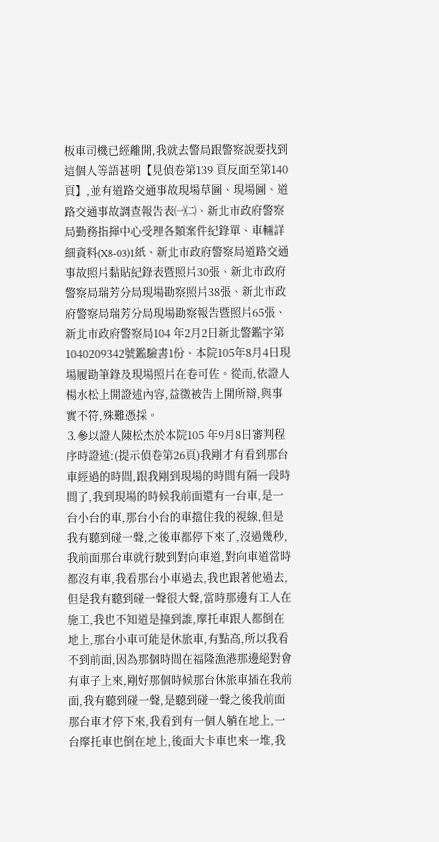板車司機已經離開,我就去警局跟警察說要找到這個人等語甚明【見偵卷第139 頁反面至第140 頁】,並有道路交通事故現場草圖、現場圖、道路交通事故調查報告表㈠㈡、新北市政府警察局勤務指揮中心受理各類案件紀錄單、車輛詳細資料(X8-03)1紙、新北市政府警察局道路交通事故照片黏貼紀錄表暨照片30張、新北市政府警察局瑞芳分局現場勘察照片38張、新北市政府警察局瑞芳分局現場勘察報告暨照片65張、新北市政府警察局104 年2月2日新北警鑑字第1040209342號鑑驗書1份、本院105年8月4日現場履勘筆錄及現場照片在卷可佐。從而,依證人楊水松上開證述內容,益徵被告上開所辯,與事實不符,殊難憑採。
⒊參以證人陳松杰於本院105 年9月8日審判程序時證述:(提示偵卷第26頁)我剛才有看到那台車經過的時間,跟我剛到現場的時間有隔一段時間了,我到現場的時候我前面還有一台車,是一台小台的車,那台小台的車擋住我的視線,但是我有聽到碰一聲,之後車都停下來了,沒過幾秒,我前面那台車就行駛到對向車道,對向車道當時都沒有車,我看那台小車過去,我也跟著他過去,但是我有聽到碰一聲很大聲,當時那邊有工人在施工,我也不知道是撞到誰,摩托車跟人都倒在地上,那台小車可能是休旅車,有點高,所以我看不到前面,因為那個時間在福隆漁港那邊絕對會有車子上來,剛好那個時候那台休旅車插在我前面,我有聽到碰一聲,是聽到碰一聲之後我前面那台車才停下來,我看到有一個人躺在地上,一台摩托車也倒在地上,後面大卡車也來一堆,我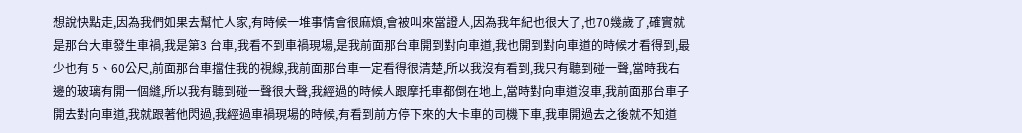想說快點走,因為我們如果去幫忙人家,有時候一堆事情會很麻煩,會被叫來當證人,因為我年紀也很大了,也70幾歲了,確實就是那台大車發生車禍,我是第3 台車,我看不到車禍現場,是我前面那台車開到對向車道,我也開到對向車道的時候才看得到,最少也有 5、60公尺,前面那台車擋住我的視線,我前面那台車一定看得很清楚,所以我沒有看到,我只有聽到碰一聲,當時我右邊的玻璃有開一個縫,所以我有聽到碰一聲很大聲,我經過的時候人跟摩托車都倒在地上,當時對向車道沒車,我前面那台車子開去對向車道,我就跟著他閃過,我經過車禍現場的時候,有看到前方停下來的大卡車的司機下車,我車開過去之後就不知道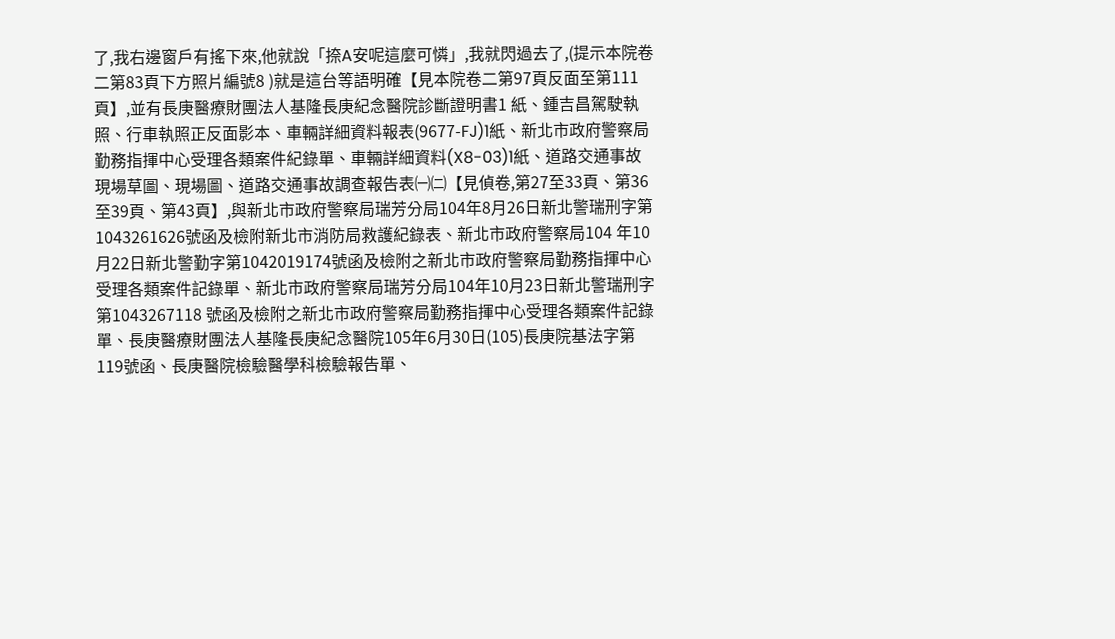了,我右邊窗戶有搖下來,他就說「捺A安呢這麼可憐」,我就閃過去了,(提示本院卷二第83頁下方照片編號8 )就是這台等語明確【見本院卷二第97頁反面至第111 頁】,並有長庚醫療財團法人基隆長庚紀念醫院診斷證明書1 紙、鍾吉昌駕駛執照、行車執照正反面影本、車輛詳細資料報表(9677-FJ)1紙、新北市政府警察局勤務指揮中心受理各類案件紀錄單、車輛詳細資料(X8-03)1紙、道路交通事故現場草圖、現場圖、道路交通事故調查報告表㈠㈡【見偵卷,第27至33頁、第36至39頁、第43頁】,與新北市政府警察局瑞芳分局104年8月26日新北警瑞刑字第1043261626號函及檢附新北市消防局救護紀錄表、新北市政府警察局104 年10月22日新北警勤字第1042019174號函及檢附之新北市政府警察局勤務指揮中心受理各類案件記錄單、新北市政府警察局瑞芳分局104年10月23日新北警瑞刑字第1043267118 號函及檢附之新北市政府警察局勤務指揮中心受理各類案件記錄單、長庚醫療財團法人基隆長庚紀念醫院105年6月30日(105)長庚院基法字第119號函、長庚醫院檢驗醫學科檢驗報告單、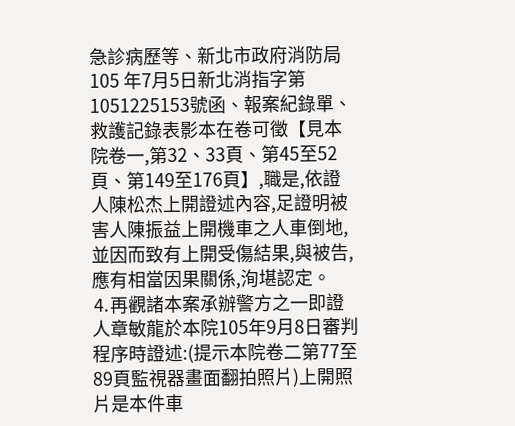急診病歷等、新北市政府消防局105 年7月5日新北消指字第1051225153號函、報案紀錄單、救護記錄表影本在卷可徵【見本院卷一,第32、33頁、第45至52頁、第149至176頁】,職是,依證人陳松杰上開證述內容,足證明被害人陳振益上開機車之人車倒地,並因而致有上開受傷結果,與被告,應有相當因果關係,洵堪認定。
⒋再觀諸本案承辦警方之一即證人章敏龍於本院105年9月8日審判程序時證述:(提示本院卷二第77至89頁監視器畫面翻拍照片)上開照片是本件車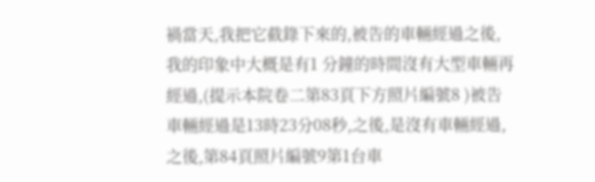禍當天,我把它截錄下來的,被告的車輛經過之後,我的印象中大概是有1 分鐘的時間沒有大型車輛再經過,(提示本院卷二第83頁下方照片編號8 )被告車輛經過是13時23分08秒,之後,是沒有車輛經過,之後,第84頁照片編號9第1台車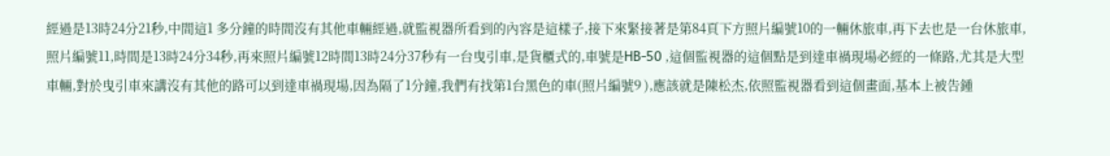經過是13時24分21秒,中間這1 多分鐘的時間沒有其他車輛經過,就監視器所看到的內容是這樣子,接下來緊接著是第84頁下方照片編號10的一輛休旅車,再下去也是一台休旅車,照片編號11,時間是13時24分34秒,再來照片編號12時間13時24分37秒有一台曳引車,是貨櫃式的,車號是HB-50 ,這個監視器的這個點是到達車禍現場必經的一條路,尤其是大型車輛,對於曳引車來講沒有其他的路可以到達車禍現場,因為隔了1分鐘,我們有找第1台黑色的車(照片編號9 ),應該就是陳松杰,依照監視器看到這個畫面,基本上被告鍾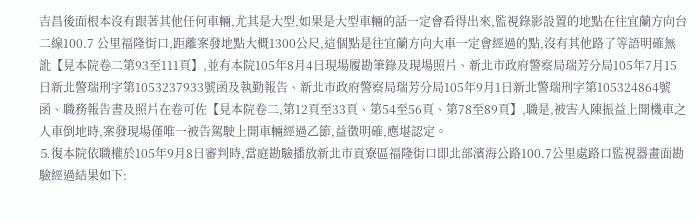吉昌後面根本沒有跟著其他任何車輛,尤其是大型,如果是大型車輛的話一定會看得出來,監視錄影設置的地點在往宜蘭方向台二線100.7 公里福隆街口,距離案發地點大概1300公尺,這個點是往宜蘭方向大車一定會經過的點,沒有其他路了等語明確無訛【見本院卷二第93至111頁】,並有本院105年8月4日現場履勘筆錄及現場照片、新北市政府警察局瑞芳分局105年7月15日新北警瑞刑字第1053237933號函及執勤報告、新北市政府警察局瑞芳分局105年9月1日新北警瑞刑字第105324864號函、職務報告書及照片在卷可佐【見本院卷二,第12頁至33頁、第54至56頁、第78至89頁】,職是,被害人陳振益上開機車之人車倒地時,案發現場僅唯一被告駕駛上開車輛經過乙節,益徵明確,應堪認定。
⒌復本院依職權於105年9月8日審判時,當庭勘驗播放新北市貢寮區福隆街口即北部濱海公路100.7公里處路口監視器畫面勘驗經過結果如下: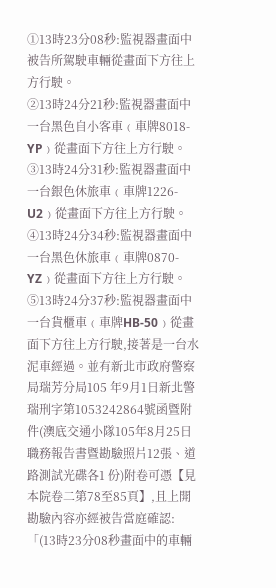①13時23分08秒:監視器畫面中被告所駕駛車輛從畫面下方往上方行駛。
②13時24分21秒:監視器畫面中一台黑色自小客車﹙車牌8018-YP﹚從畫面下方往上方行駛。
③13時24分31秒:監視器畫面中一台銀色休旅車﹙車牌1226-U2﹚從畫面下方往上方行駛。
④13時24分34秒:監視器畫面中一台黑色休旅車﹙車牌0870-YZ﹚從畫面下方往上方行駛。
⑤13時24分37秒:監視器畫面中一台貨櫃車﹙車牌HB-50﹚從畫面下方往上方行駛,接著是一台水泥車經過。並有新北市政府警察局瑞芳分局105 年9月1日新北警瑞刑字第1053242864號函暨附件(澳底交通小隊105年8月25日職務報告書暨勘驗照片12張、道路測試光碟各1 份)附卷可憑【見本院卷二第78至85頁】,且上開勘驗內容亦經被告當庭確認:「(13時23分08秒畫面中的車輛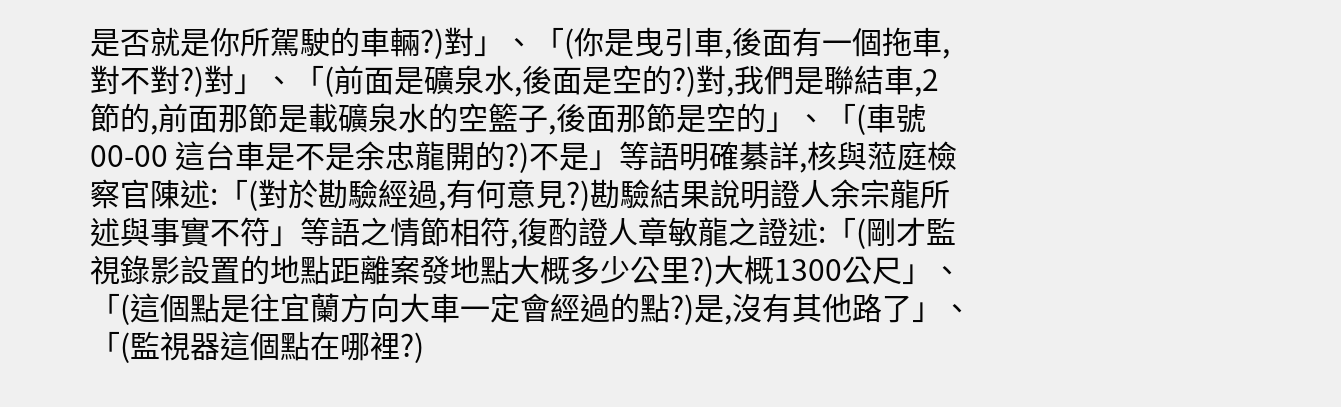是否就是你所駕駛的車輛?)對」、「(你是曳引車,後面有一個拖車,對不對?)對」、「(前面是礦泉水,後面是空的?)對,我們是聯結車,2 節的,前面那節是載礦泉水的空籃子,後面那節是空的」、「(車號00-00 這台車是不是余忠龍開的?)不是」等語明確綦詳,核與蒞庭檢察官陳述:「(對於勘驗經過,有何意見?)勘驗結果說明證人余宗龍所述與事實不符」等語之情節相符,復酌證人章敏龍之證述:「(剛才監視錄影設置的地點距離案發地點大概多少公里?)大概1300公尺」、「(這個點是往宜蘭方向大車一定會經過的點?)是,沒有其他路了」、「(監視器這個點在哪裡?)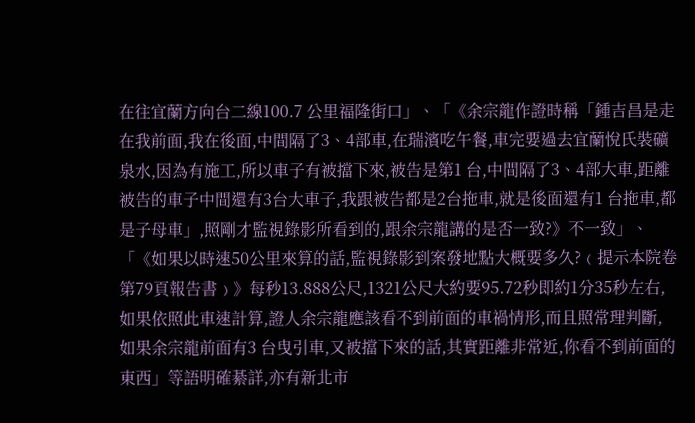在往宜蘭方向台二線100.7 公里福隆街口」、「《余宗龍作證時稱「鍾吉昌是走在我前面,我在後面,中間隔了3、4部車,在瑞濱吃午餐,車完要過去宜蘭悅氏裝礦泉水,因為有施工,所以車子有被擋下來,被告是第1 台,中間隔了3、4部大車,距離被告的車子中間還有3台大車子,我跟被告都是2台拖車,就是後面還有1 台拖車,都是子母車」,照剛才監視錄影所看到的,跟余宗龍講的是否一致?》不一致」、「《如果以時速50公里來算的話,監視錄影到案發地點大概要多久?﹙提示本院卷第79頁報告書﹚》每秒13.888公尺,1321公尺大約要95.72秒即約1分35秒左右,如果依照此車速計算,證人余宗龍應該看不到前面的車禍情形,而且照常理判斷,如果余宗龍前面有3 台曳引車,又被擋下來的話,其實距離非常近,你看不到前面的東西」等語明確綦詳,亦有新北市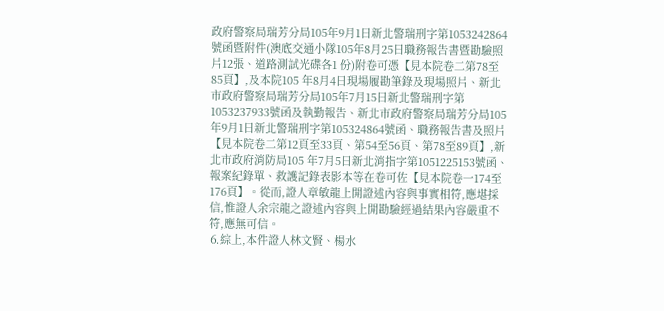政府警察局瑞芳分局105年9月1日新北警瑞刑字第1053242864 號函暨附件(澳底交通小隊105年8月25日職務報告書暨勘驗照片12張、道路測試光碟各1 份)附卷可憑【見本院卷二第78至85頁】,及本院105 年8月4日現場履勘筆錄及現場照片、新北市政府警察局瑞芳分局105年7月15日新北警瑞刑字第1053237933號函及執勤報告、新北市政府警察局瑞芳分局105年9月1日新北警瑞刑字第105324864號函、職務報告書及照片【見本院卷二第12頁至33頁、第54至56頁、第78至89頁】,新北市政府消防局105 年7月5日新北消指字第1051225153號函、報案紀錄單、救護記錄表影本等在卷可佐【見本院卷一174至176頁】。從而,證人章敏龍上開證述內容與事實相符,應堪採信,惟證人余宗龍之證述內容與上開勘驗經過結果內容嚴重不符,應無可信。
⒍綜上,本件證人林文賢、楊水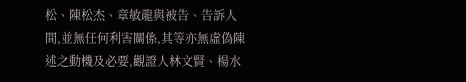松、陳松杰、章敏龍與被告、告訴人間,並無任何利害關係,其等亦無虛偽陳述之動機及必要,觀證人林文賢、楊水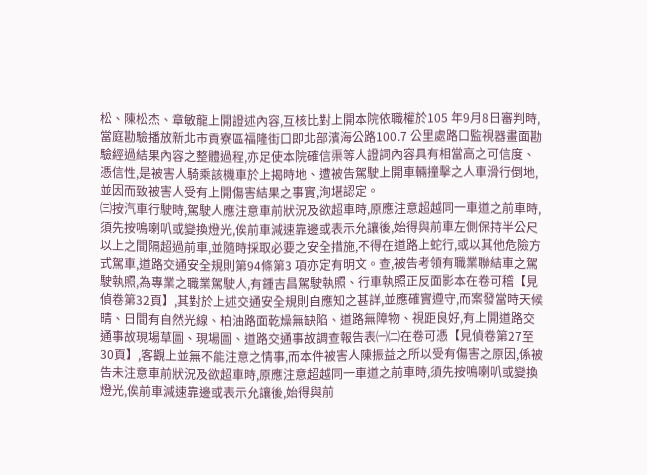松、陳松杰、章敏龍上開證述內容,互核比對上開本院依職權於105 年9月8日審判時,當庭勘驗播放新北市貢寮區福隆街口即北部濱海公路100.7 公里處路口監視器畫面勘驗經過結果內容之整體過程,亦足使本院確信渠等人證詞內容具有相當高之可信度、憑信性,是被害人騎乘該機車於上揭時地、遭被告駕駛上開車輛撞擊之人車滑行倒地,並因而致被害人受有上開傷害結果之事實,洵堪認定。
㈢按汽車行駛時,駕駛人應注意車前狀況及欲超車時,原應注意超越同一車道之前車時,須先按鳴喇叭或變換燈光,俟前車減速靠邊或表示允讓後,始得與前車左側保持半公尺以上之間隔超過前車,並隨時採取必要之安全措施,不得在道路上蛇行,或以其他危險方式駕車,道路交通安全規則第94條第3 項亦定有明文。查,被告考領有職業聯結車之駕駛執照,為專業之職業駕駛人,有鍾吉昌駕駛執照、行車執照正反面影本在卷可稽【見偵卷第32頁】,其對於上述交通安全規則自應知之甚詳,並應確實遵守,而案發當時天候晴、日間有自然光線、柏油路面乾燥無缺陷、道路無障物、視距良好,有上開道路交通事故現場草圖、現場圖、道路交通事故調查報告表㈠㈡在卷可憑【見偵卷第27至30頁】,客觀上並無不能注意之情事,而本件被害人陳振益之所以受有傷害之原因,係被告未注意車前狀況及欲超車時,原應注意超越同一車道之前車時,須先按鳴喇叭或變換燈光,俟前車減速靠邊或表示允讓後,始得與前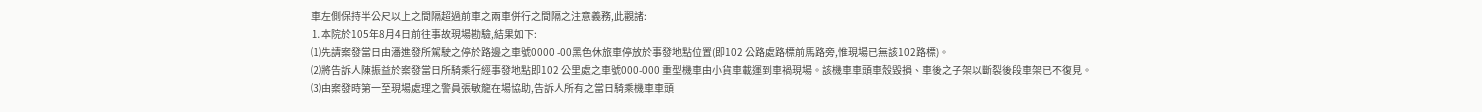車左側保持半公尺以上之間隔超過前車之兩車併行之間隔之注意義務,此觀諸:
⒈本院於105年8月4日前往事故現場勘驗,結果如下:
⑴先請案發當日由潘進發所駕駛之停於路邊之車號0000 -00黑色休旅車停放於事發地點位置(即102 公路處路標前馬路旁,惟現場已無該102路標)。
⑵將告訴人陳振益於案發當日所騎乘行經事發地點即102 公里處之車號000-000 重型機車由小貨車載運到車禍現場。該機車車頭車殼毀損、車後之子架以斷裂後段車架已不復見。
⑶由案發時第一至現場處理之警員張敏龍在場協助,告訴人所有之當日騎乘機車車頭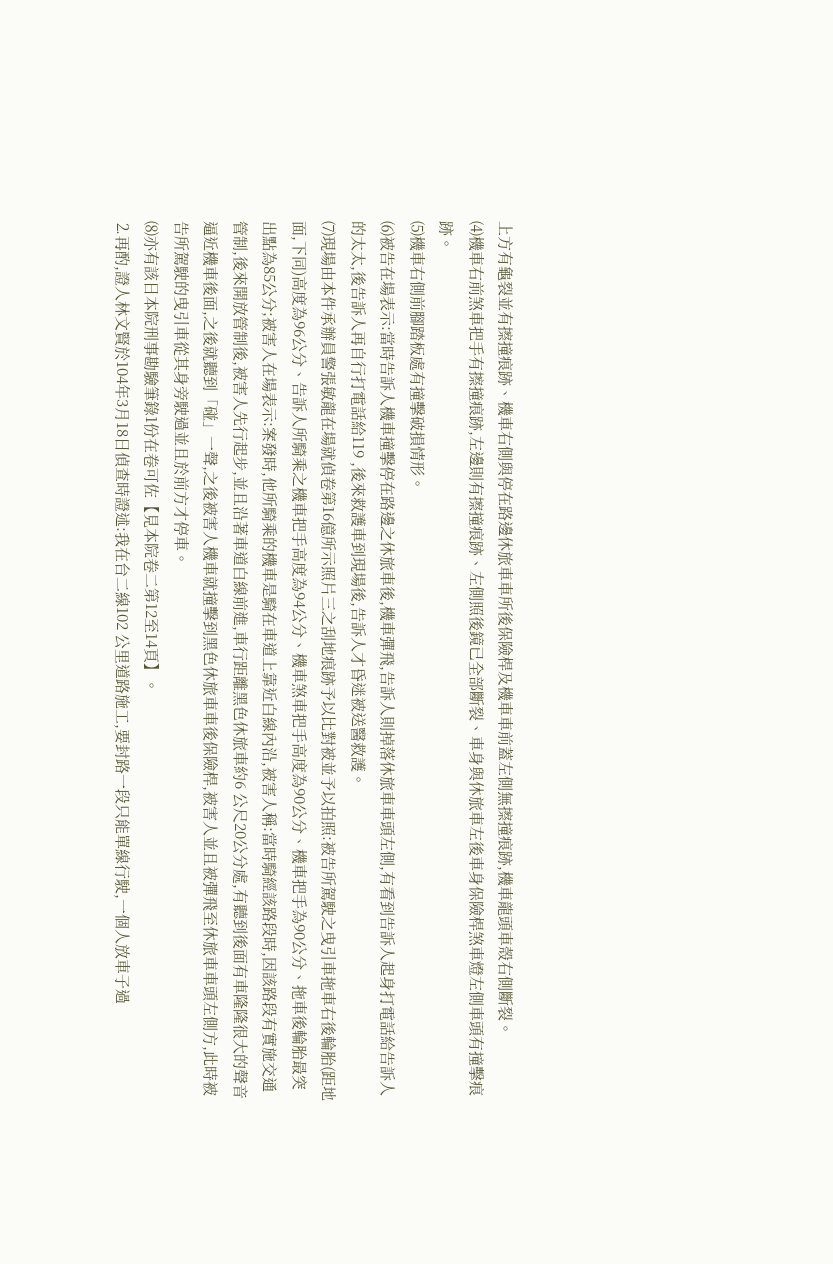上方有龜裂並有擦撞痕跡、機車右側與停在路邊休旅車車所後保險桿及機車車前蓋左側無擦撞痕跡,機車龍頭車殼右側斷裂。
⑷機車右前煞車把手有擦撞痕跡,左邊則有擦撞痕跡、左側照後鏡已全部斷裂、車身與休旅車左後車身保險桿煞車燈左側車頭有撞擊痕跡。
⑸機車右側前腳踏板處有撞擊破損情形。
⑹被告在場表示:當時告訴人機車撞擊停在路邊之休旅車後,機車彈飛,告訴人則掉落休旅車車頭左側,有看到告訴人起身打電話給告訴人的太太,後告訴人再自行打電話給119 ,後來救護車到現場後,告訴人才昏迷被送醫救護。
⑺現場由本件承辦員警張敏龍在場就偵卷第16億所示照片三之刮地痕跡予以比對被並予以拍照:被告所駕駛之曳引車拖車右後輪胎(距地面,下同)高度為96公分、告訴人所騎乘之機車把手高度為94公分、機車煞車把手高度為90公分、機車把手為90公分、拖車後輪胎最突出點為85公分;被害人在場表示:案發時,他所騎乘的機車是騎在車道上靠近白線內沿,被害人稱:當時騎經該路段時,因該路段有實施交通管制,後來開放管制後,被害人先行起步,並且沿著車道白線前進,車行距離黑色休旅車約6 公尺20公分處,有聽到後面有車隆隆很大的聲音逼近機車後面,之後就聽到「碰」一聲,之後被害人機車就撞擊到黑色休旅車車後保險桿,被害人並且被彈飛至休旅車車頭左側方,此時被告所駕駛的曳引車從其身旁駛過並且於前方才停車。
⑻亦有該日本院刑事勘驗筆錄1份在卷可佐【見本院卷二第12至14頁】。
⒉再酌,證人林文賢於104年3月18日偵查時證述:我在台二線102 公里道路施工,要封路一段只能單線行駛,一個人放車子過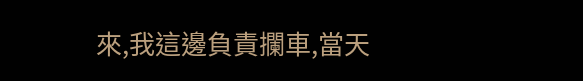來,我這邊負責攔車,當天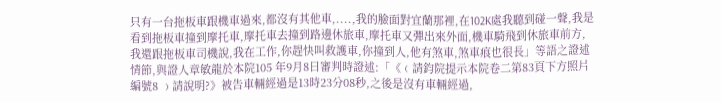只有一台拖板車跟機車過來,都沒有其他車,....,我的臉面對宜蘭那裡,在102K處我聽到碰一聲,我是看到拖板車撞到摩托車,摩托車去撞到路邊休旅車,摩托車又彈出來外面,機車騎飛到休旅車前方,我還跟拖板車司機說,我在工作,你趕快叫救護車,你撞到人,他有煞車,煞車痕也很長」等語之證述情節,與證人章敏龍於本院105 年9月8日審判時證述:「《﹙請鈞院提示本院卷二第83頁下方照片編號8 ﹚請說明?》被告車輛經過是13時23分08秒,之後是沒有車輛經過,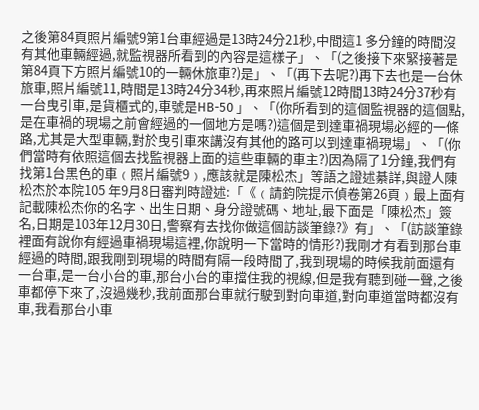之後第84頁照片編號9第1台車經過是13時24分21秒,中間這1 多分鐘的時間沒有其他車輛經過,就監視器所看到的內容是這樣子」、「(之後接下來緊接著是第84頁下方照片編號10的一輛休旅車?)是」、「(再下去呢?)再下去也是一台休旅車,照片編號11,時間是13時24分34秒,再來照片編號12時間13時24分37秒有一台曳引車,是貨櫃式的,車號是HB-50 」、「(你所看到的這個監視器的這個點,是在車禍的現場之前會經過的一個地方是嗎?)這個是到達車禍現場必經的一條路,尤其是大型車輛,對於曳引車來講沒有其他的路可以到達車禍現場」、「(你們當時有依照這個去找監視器上面的這些車輛的車主?)因為隔了1分鐘,我們有找第1台黑色的車﹙照片編號9﹚,應該就是陳松杰」等語之證述綦詳,與證人陳松杰於本院105 年9月8日審判時證述:「《﹙請鈞院提示偵卷第26頁﹚最上面有記載陳松杰你的名字、出生日期、身分證號碼、地址,最下面是「陳松杰」簽名,日期是103年12月30日,警察有去找你做這個訪談筆錄?》有」、「(訪談筆錄裡面有說你有經過車禍現場這裡,你說明一下當時的情形?)我剛才有看到那台車經過的時間,跟我剛到現場的時間有隔一段時間了,我到現場的時候我前面還有一台車,是一台小台的車,那台小台的車擋住我的視線,但是我有聽到碰一聲,之後車都停下來了,沒過幾秒,我前面那台車就行駛到對向車道,對向車道當時都沒有車,我看那台小車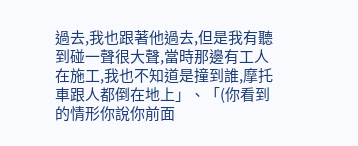過去,我也跟著他過去,但是我有聽到碰一聲很大聲,當時那邊有工人在施工,我也不知道是撞到誰,摩托車跟人都倒在地上」、「(你看到的情形你說你前面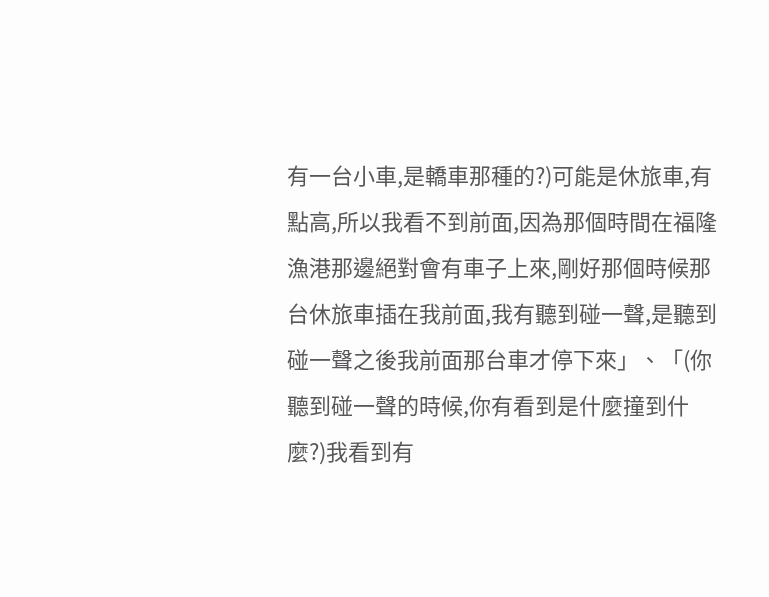有一台小車,是轎車那種的?)可能是休旅車,有點高,所以我看不到前面,因為那個時間在福隆漁港那邊絕對會有車子上來,剛好那個時候那台休旅車插在我前面,我有聽到碰一聲,是聽到碰一聲之後我前面那台車才停下來」、「(你聽到碰一聲的時候,你有看到是什麼撞到什麼?)我看到有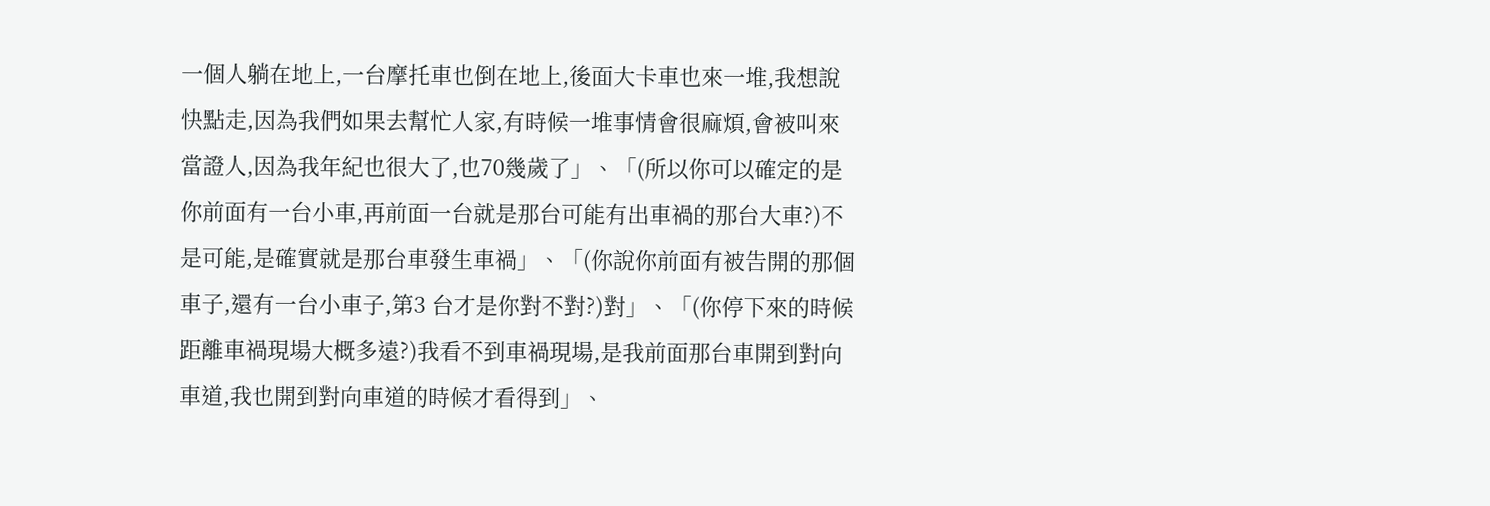一個人躺在地上,一台摩托車也倒在地上,後面大卡車也來一堆,我想說快點走,因為我們如果去幫忙人家,有時候一堆事情會很麻煩,會被叫來當證人,因為我年紀也很大了,也70幾歲了」、「(所以你可以確定的是你前面有一台小車,再前面一台就是那台可能有出車禍的那台大車?)不是可能,是確實就是那台車發生車禍」、「(你說你前面有被告開的那個車子,還有一台小車子,第3 台才是你對不對?)對」、「(你停下來的時候距離車禍現場大概多遠?)我看不到車禍現場,是我前面那台車開到對向車道,我也開到對向車道的時候才看得到」、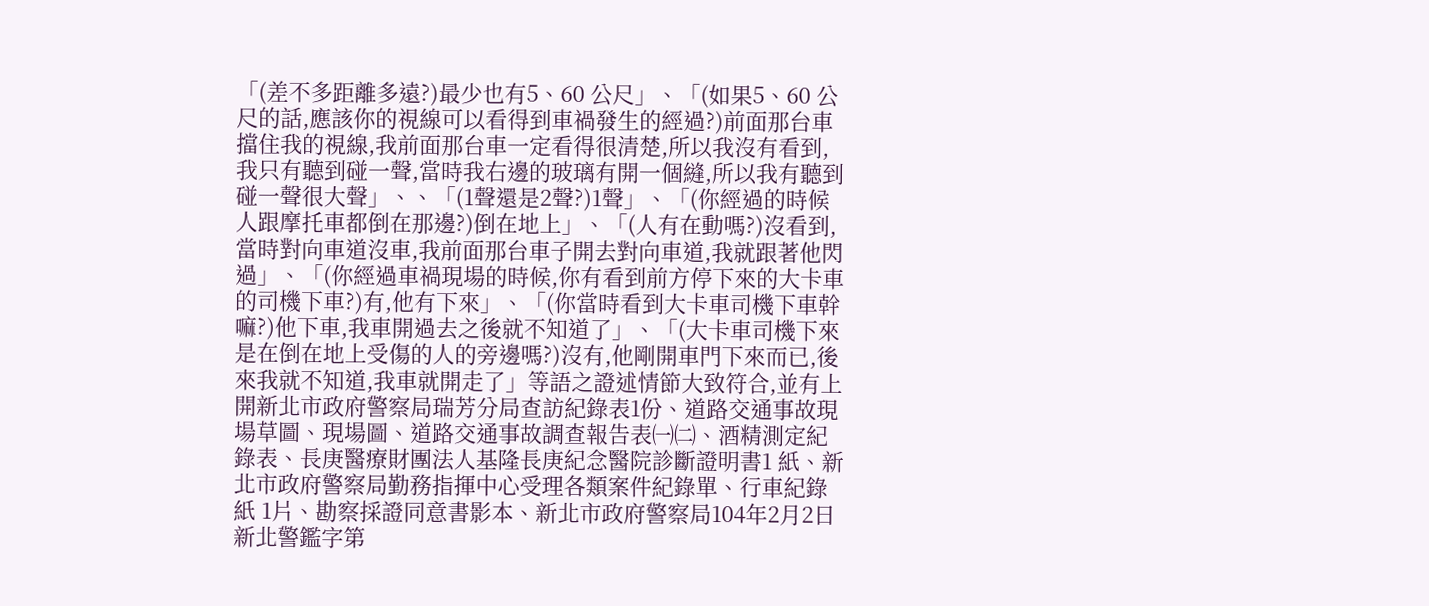「(差不多距離多遠?)最少也有5、60 公尺」、「(如果5、60 公尺的話,應該你的視線可以看得到車禍發生的經過?)前面那台車擋住我的視線,我前面那台車一定看得很清楚,所以我沒有看到,我只有聽到碰一聲,當時我右邊的玻璃有開一個縫,所以我有聽到碰一聲很大聲」、、「(1聲還是2聲?)1聲」、「(你經過的時候人跟摩托車都倒在那邊?)倒在地上」、「(人有在動嗎?)沒看到,當時對向車道沒車,我前面那台車子開去對向車道,我就跟著他閃過」、「(你經過車禍現場的時候,你有看到前方停下來的大卡車的司機下車?)有,他有下來」、「(你當時看到大卡車司機下車幹嘛?)他下車,我車開過去之後就不知道了」、「(大卡車司機下來是在倒在地上受傷的人的旁邊嗎?)沒有,他剛開車門下來而已,後來我就不知道,我車就開走了」等語之證述情節大致符合,並有上開新北市政府警察局瑞芳分局查訪紀錄表1份、道路交通事故現場草圖、現場圖、道路交通事故調查報告表㈠㈡、酒精測定紀錄表、長庚醫療財團法人基隆長庚紀念醫院診斷證明書1 紙、新北市政府警察局勤務指揮中心受理各類案件紀錄單、行車紀錄紙 1片、勘察採證同意書影本、新北市政府警察局104年2月2日新北警鑑字第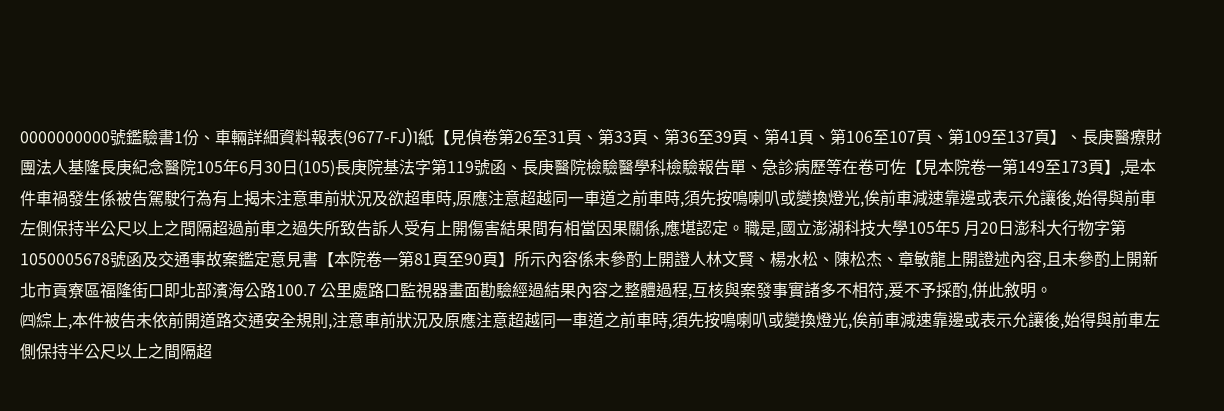0000000000號鑑驗書1份、車輛詳細資料報表(9677-FJ)1紙【見偵卷第26至31頁、第33頁、第36至39頁、第41頁、第106至107頁、第109至137頁】、長庚醫療財團法人基隆長庚紀念醫院105年6月30日(105)長庚院基法字第119號函、長庚醫院檢驗醫學科檢驗報告單、急診病歷等在卷可佐【見本院卷一第149至173頁】,是本件車禍發生係被告駕駛行為有上揭未注意車前狀況及欲超車時,原應注意超越同一車道之前車時,須先按鳴喇叭或變換燈光,俟前車減速靠邊或表示允讓後,始得與前車左側保持半公尺以上之間隔超過前車之過失所致告訴人受有上開傷害結果間有相當因果關係,應堪認定。職是,國立澎湖科技大學105年5 月20日澎科大行物字第1050005678號函及交通事故案鑑定意見書【本院卷一第81頁至90頁】所示內容係未參酌上開證人林文賢、楊水松、陳松杰、章敏龍上開證述內容,且未參酌上開新北市貢寮區福隆街口即北部濱海公路100.7 公里處路口監視器畫面勘驗經過結果內容之整體過程,互核與案發事實諸多不相符,爰不予採酌,併此敘明。
㈣綜上,本件被告未依前開道路交通安全規則,注意車前狀況及原應注意超越同一車道之前車時,須先按鳴喇叭或變換燈光,俟前車減速靠邊或表示允讓後,始得與前車左側保持半公尺以上之間隔超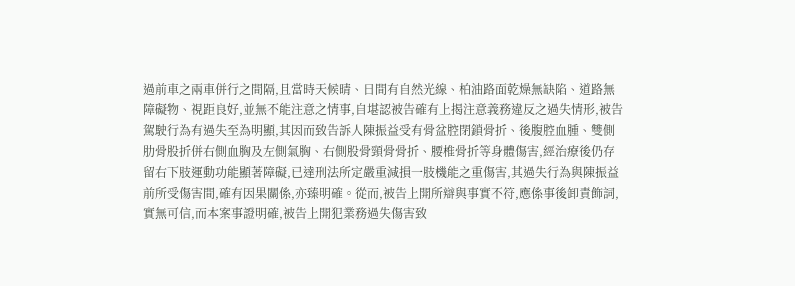過前車之兩車併行之間隔,且當時天候晴、日間有自然光線、柏油路面乾燥無缺陷、道路無障礙物、視距良好,並無不能注意之情事,自堪認被告確有上揭注意義務違反之過失情形,被告駕駛行為有過失至為明顯,其因而致告訴人陳振益受有骨盆腔閉鎖骨折、後腹腔血腫、雙側肋骨股折併右側血胸及左側氣胸、右側股骨頸骨骨折、腰椎骨折等身體傷害,經治療後仍存留右下肢運動功能顯著障礙,已達刑法所定嚴重減損一肢機能之重傷害,其過失行為與陳振益前所受傷害間,確有因果關係,亦臻明確。從而,被告上開所辯與事實不符,應係事後卸責飾詞,實無可信,而本案事證明確,被告上開犯業務過失傷害致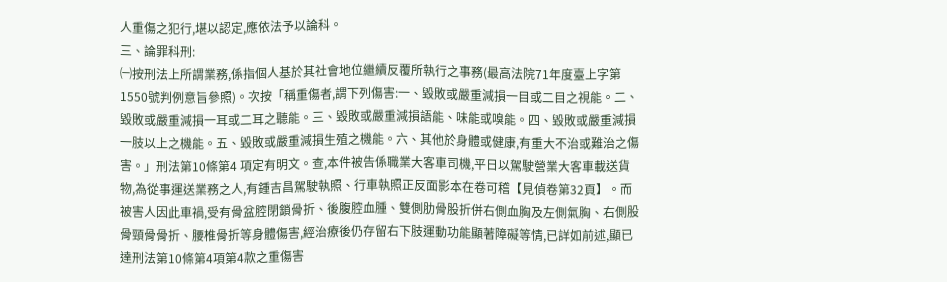人重傷之犯行,堪以認定,應依法予以論科。
三、論罪科刑:
㈠按刑法上所謂業務,係指個人基於其社會地位繼續反覆所執行之事務(最高法院71年度臺上字第1550號判例意旨參照)。次按「稱重傷者,謂下列傷害:一、毀敗或嚴重減損一目或二目之視能。二、毀敗或嚴重減損一耳或二耳之聽能。三、毀敗或嚴重減損語能、味能或嗅能。四、毀敗或嚴重減損一肢以上之機能。五、毀敗或嚴重減損生殖之機能。六、其他於身體或健康,有重大不治或難治之傷害。」刑法第10條第4 項定有明文。查,本件被告係職業大客車司機,平日以駕駛營業大客車載送貨物,為從事運送業務之人,有鍾吉昌駕駛執照、行車執照正反面影本在卷可稽【見偵卷第32頁】。而被害人因此車禍,受有骨盆腔閉鎖骨折、後腹腔血腫、雙側肋骨股折併右側血胸及左側氣胸、右側股骨頸骨骨折、腰椎骨折等身體傷害,經治療後仍存留右下肢運動功能顯著障礙等情,已詳如前述,顯已達刑法第10條第4項第4款之重傷害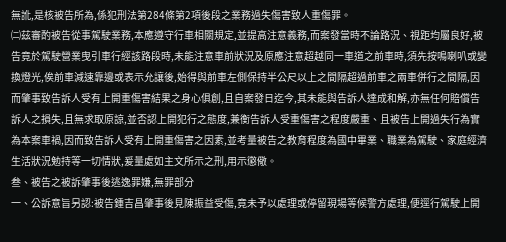無訛,是核被告所為,係犯刑法第284條第2項後段之業務過失傷害致人重傷罪。
㈡茲審酌被告從事駕駛業務,本應遵守行車相關規定,並提高注意義務,而案發當時不論路況、視距均屬良好,被告竟於駕駛營業曳引車行經該路段時,未能注意車前狀況及原應注意超越同一車道之前車時,須先按鳴喇叭或變換燈光,俟前車減速靠邊或表示允讓後,始得與前車左側保持半公尺以上之間隔超過前車之兩車併行之間隔,因而肇事致告訴人受有上開重傷害結果之身心俱創,且自案發日迄今,其未能與告訴人達成和解,亦無任何賠償告訴人之損失,且無求取原諒,並否認上開犯行之態度,兼衡告訴人受重傷害之程度嚴重、且被告上開過失行為實為本案車禍,因而致告訴人受有上開重傷害之因素,並考量被告之教育程度為國中畢業、職業為駕駛、家庭經濟生活狀況勉持等一切情狀,爰量處如主文所示之刑,用示懲儆。
叁、被告之被訴肇事後逃逸罪嫌,無罪部分
一、公訴意旨另認:被告鍾吉昌肇事後見陳振益受傷,竟未予以處理或停留現場等候警方處理,便逕行駕駛上開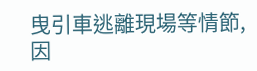曳引車逃離現場等情節,因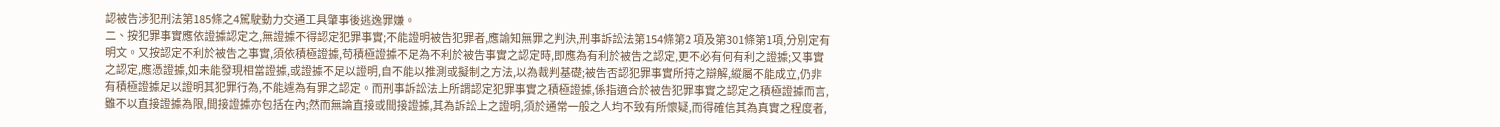認被告涉犯刑法第185條之4駕駛動力交通工具肇事後逃逸罪嫌。
二、按犯罪事實應依證據認定之,無證據不得認定犯罪事實;不能證明被告犯罪者,應諭知無罪之判決,刑事訴訟法第154條第2 項及第301條第1項,分別定有明文。又按認定不利於被告之事實,須依積極證據,苟積極證據不足為不利於被告事實之認定時,即應為有利於被告之認定,更不必有何有利之證據;又事實之認定,應憑證據,如未能發現相當證據,或證據不足以證明,自不能以推測或擬制之方法,以為裁判基礎;被告否認犯罪事實所持之辯解,縱屬不能成立,仍非有積極證據足以證明其犯罪行為,不能遽為有罪之認定。而刑事訴訟法上所謂認定犯罪事實之積極證據,係指適合於被告犯罪事實之認定之積極證據而言,雖不以直接證據為限,間接證據亦包括在內;然而無論直接或間接證據,其為訴訟上之證明,須於通常一般之人均不致有所懷疑,而得確信其為真實之程度者,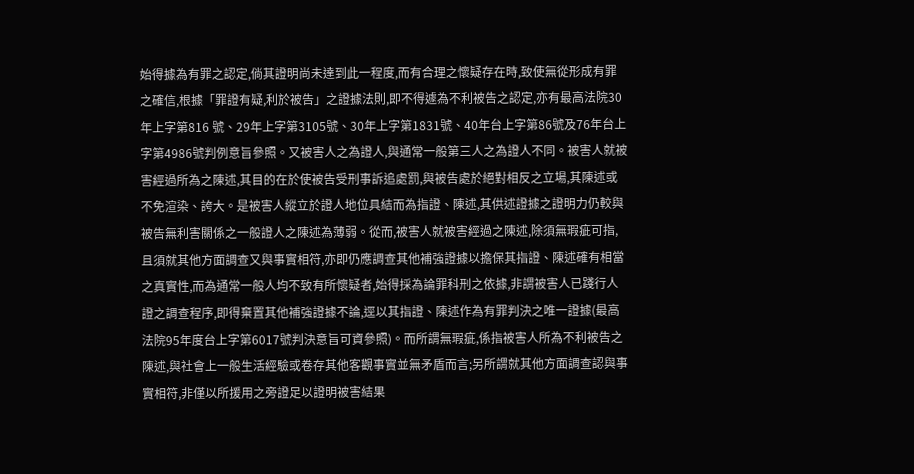始得據為有罪之認定,倘其證明尚未達到此一程度,而有合理之懷疑存在時,致使無從形成有罪之確信,根據「罪證有疑,利於被告」之證據法則,即不得遽為不利被告之認定,亦有最高法院30年上字第816 號、29年上字第3105號、30年上字第1831號、40年台上字第86號及76年台上字第4986號判例意旨參照。又被害人之為證人,與通常一般第三人之為證人不同。被害人就被害經過所為之陳述,其目的在於使被告受刑事訴追處罰,與被告處於絕對相反之立場,其陳述或不免渲染、誇大。是被害人縱立於證人地位具結而為指證、陳述,其供述證據之證明力仍較與被告無利害關係之一般證人之陳述為薄弱。從而,被害人就被害經過之陳述,除須無瑕疵可指,且須就其他方面調查又與事實相符,亦即仍應調查其他補強證據以擔保其指證、陳述確有相當之真實性,而為通常一般人均不致有所懷疑者,始得採為論罪科刑之依據,非謂被害人已踐行人證之調查程序,即得棄置其他補強證據不論,逕以其指證、陳述作為有罪判決之唯一證據(最高法院95年度台上字第6017號判決意旨可資參照)。而所謂無瑕疵,係指被害人所為不利被告之陳述,與社會上一般生活經驗或卷存其他客觀事實並無矛盾而言;另所謂就其他方面調查認與事實相符,非僅以所援用之旁證足以證明被害結果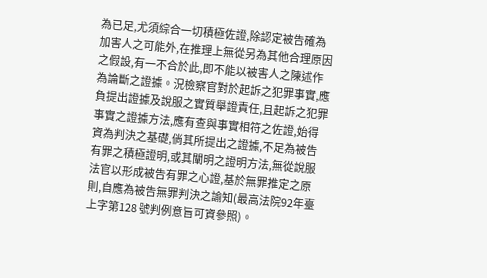為已足,尤須綜合一切積極佐證,除認定被告確為加害人之可能外,在推理上無從另為其他合理原因之假設,有一不合於此,即不能以被害人之陳述作為論斷之證據。況檢察官對於起訴之犯罪事實,應負提出證據及說服之實質舉證責任,且起訴之犯罪事實之證據方法,應有查與事實相符之佐證,始得資為判決之基礎,倘其所提出之證據,不足為被告有罪之積極證明,或其闡明之證明方法,無從說服法官以形成被告有罪之心證,基於無罪推定之原則,自應為被告無罪判決之諭知(最高法院92年臺上字第128 號判例意旨可資參照)。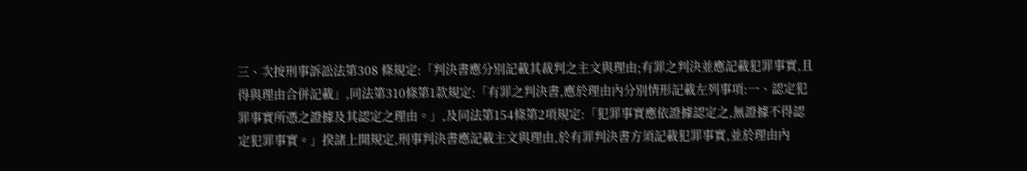三、次按刑事訴訟法第308 條規定:「判決書應分別記載其裁判之主文與理由;有罪之判決並應記載犯罪事實,且得與理由合併記載」,同法第310條第1款規定:「有罪之判決書,應於理由內分別情形記載左列事項:一、認定犯罪事實所憑之證據及其認定之理由。」,及同法第154條第2項規定:「犯罪事實應依證據認定之,無證據不得認定犯罪事實。」揆諸上開規定,刑事判決書應記載主文與理由,於有罪判決書方須記載犯罪事實,並於理由內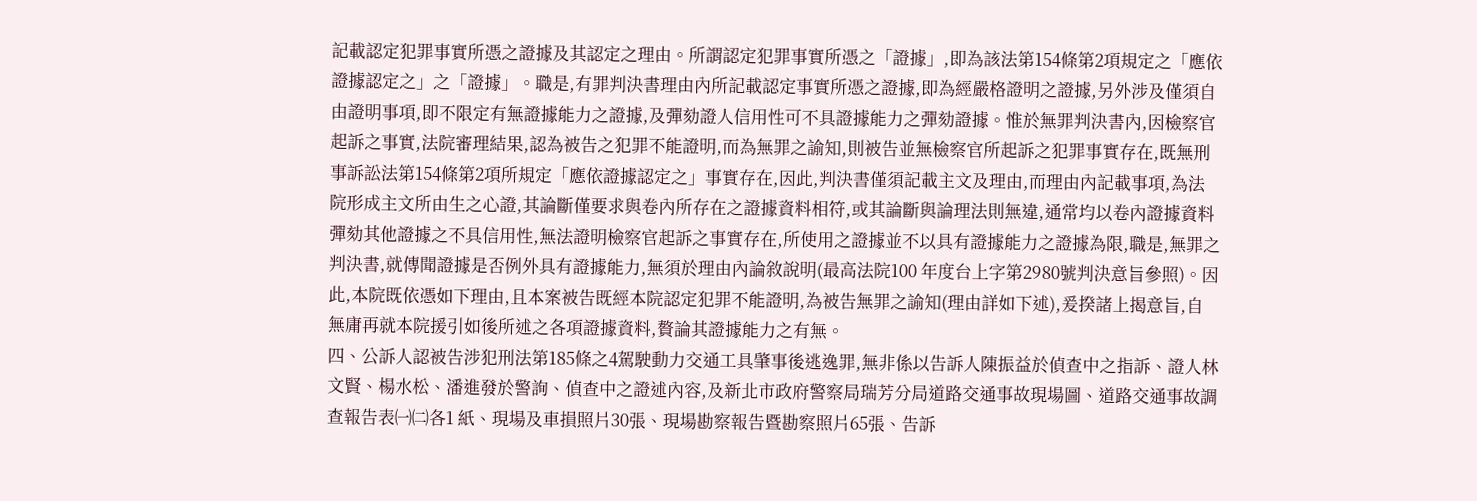記載認定犯罪事實所憑之證據及其認定之理由。所謂認定犯罪事實所憑之「證據」,即為該法第154條第2項規定之「應依證據認定之」之「證據」。職是,有罪判決書理由內所記載認定事實所憑之證據,即為經嚴格證明之證據,另外涉及僅須自由證明事項,即不限定有無證據能力之證據,及彈劾證人信用性可不具證據能力之彈劾證據。惟於無罪判決書內,因檢察官起訴之事實,法院審理結果,認為被告之犯罪不能證明,而為無罪之諭知,則被告並無檢察官所起訴之犯罪事實存在,既無刑事訴訟法第154條第2項所規定「應依證據認定之」事實存在,因此,判決書僅須記載主文及理由,而理由內記載事項,為法院形成主文所由生之心證,其論斷僅要求與卷內所存在之證據資料相符,或其論斷與論理法則無違,通常均以卷內證據資料彈劾其他證據之不具信用性,無法證明檢察官起訴之事實存在,所使用之證據並不以具有證據能力之證據為限,職是,無罪之判決書,就傳聞證據是否例外具有證據能力,無須於理由內論敘說明(最高法院100 年度台上字第2980號判決意旨參照)。因此,本院既依憑如下理由,且本案被告既經本院認定犯罪不能證明,為被告無罪之諭知(理由詳如下述),爰揆諸上揭意旨,自無庸再就本院援引如後所述之各項證據資料,贅論其證據能力之有無。
四、公訴人認被告涉犯刑法第185條之4駕駛動力交通工具肇事後逃逸罪,無非係以告訴人陳振益於偵查中之指訴、證人林文賢、楊水松、潘進發於警詢、偵查中之證述內容,及新北市政府警察局瑞芳分局道路交通事故現場圖、道路交通事故調查報告表㈠㈡各1 紙、現場及車損照片30張、現場勘察報告暨勘察照片65張、告訴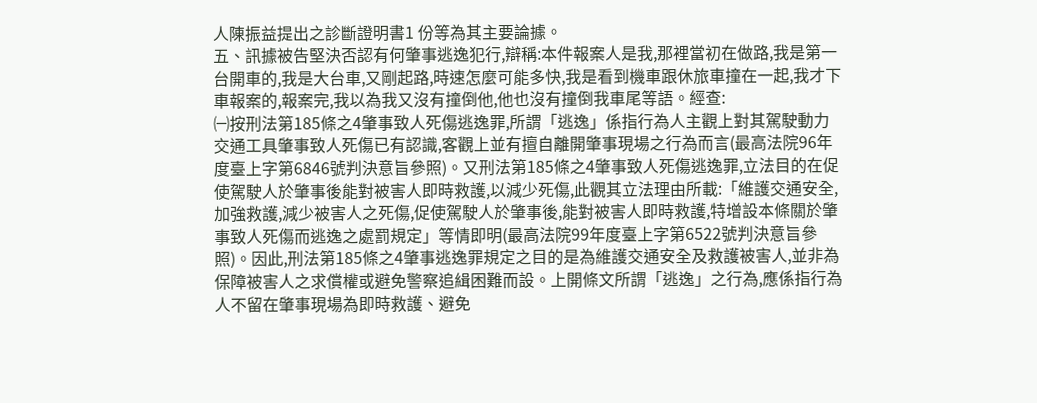人陳振益提出之診斷證明書1 份等為其主要論據。
五、訊據被告堅決否認有何肇事逃逸犯行,辯稱:本件報案人是我,那裡當初在做路,我是第一台開車的,我是大台車,又剛起路,時速怎麼可能多快,我是看到機車跟休旅車撞在一起,我才下車報案的,報案完,我以為我又沒有撞倒他,他也沒有撞倒我車尾等語。經查:
㈠按刑法第185條之4肇事致人死傷逃逸罪,所謂「逃逸」係指行為人主觀上對其駕駛動力交通工具肇事致人死傷已有認識,客觀上並有擅自離開肇事現場之行為而言(最高法院96年度臺上字第6846號判決意旨參照)。又刑法第185條之4肇事致人死傷逃逸罪,立法目的在促使駕駛人於肇事後能對被害人即時救護,以減少死傷,此觀其立法理由所載:「維護交通安全,加強救護,減少被害人之死傷,促使駕駛人於肇事後,能對被害人即時救護,特增設本條關於肇事致人死傷而逃逸之處罰規定」等情即明(最高法院99年度臺上字第6522號判決意旨參照)。因此,刑法第185條之4肇事逃逸罪規定之目的是為維護交通安全及救護被害人,並非為保障被害人之求償權或避免警察追緝困難而設。上開條文所謂「逃逸」之行為,應係指行為人不留在肇事現場為即時救護、避免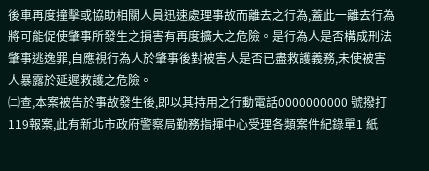後車再度撞擊或協助相關人員迅速處理事故而離去之行為,蓋此一離去行為將可能促使肇事所發生之損害有再度擴大之危險。是行為人是否構成刑法肇事逃逸罪,自應視行為人於肇事後對被害人是否已盡救護義務,未使被害人暴露於延遲救護之危險。
㈡查,本案被告於事故發生後,即以其持用之行動電話0000000000 號撥打119報案,此有新北市政府警察局勤務指揮中心受理各類案件紀錄單1 紙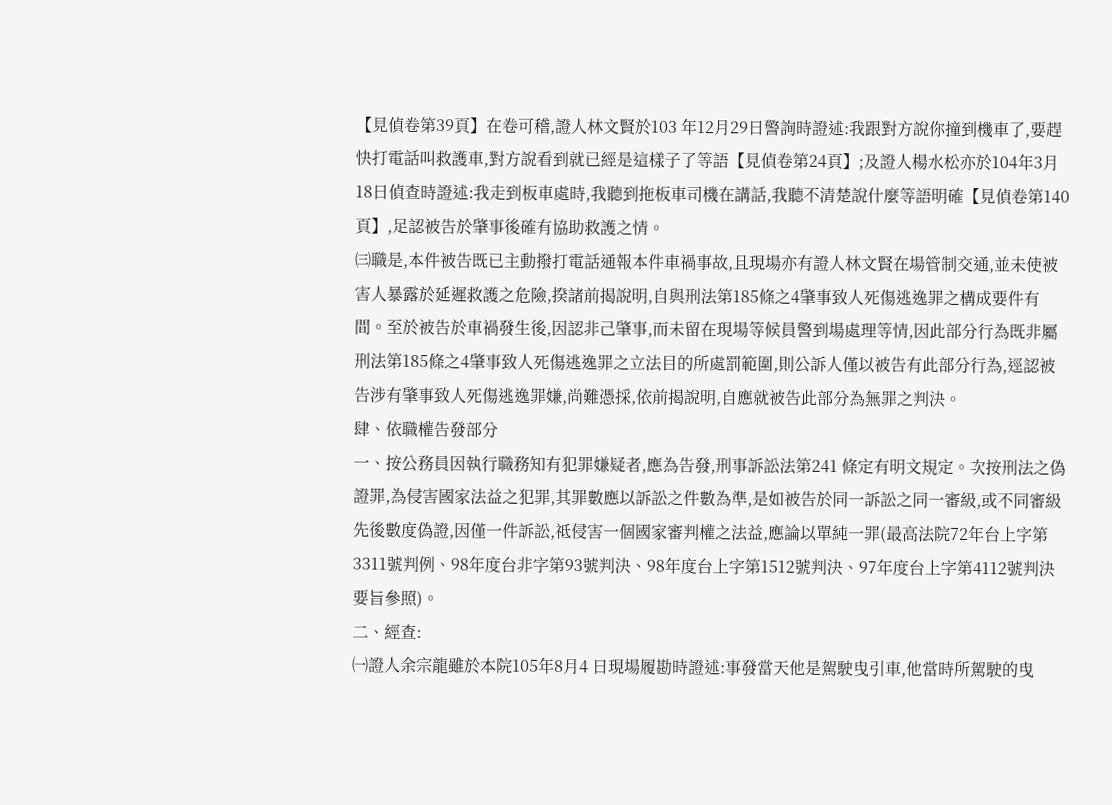【見偵卷第39頁】在卷可稽,證人林文賢於103 年12月29日警詢時證述:我跟對方說你撞到機車了,要趕快打電話叫救護車,對方說看到就已經是這樣子了等語【見偵卷第24頁】;及證人楊水松亦於104年3月18日偵查時證述:我走到板車處時,我聽到拖板車司機在講話,我聽不清楚說什麼等語明確【見偵卷第140 頁】,足認被告於肇事後確有協助救護之情。
㈢職是,本件被告既已主動撥打電話通報本件車禍事故,且現場亦有證人林文賢在場管制交通,並未使被害人暴露於延遲救護之危險,揆諸前揭說明,自與刑法第185條之4肇事致人死傷逃逸罪之構成要件有間。至於被告於車禍發生後,因認非己肇事,而未留在現場等候員警到場處理等情,因此部分行為既非屬刑法第185條之4肇事致人死傷逃逸罪之立法目的所處罰範圍,則公訴人僅以被告有此部分行為,逕認被告涉有肇事致人死傷逃逸罪嫌,尚難憑採,依前揭說明,自應就被告此部分為無罪之判決。
肆、依職權告發部分
一、按公務員因執行職務知有犯罪嫌疑者,應為告發,刑事訴訟法第241 條定有明文規定。次按刑法之偽證罪,為侵害國家法益之犯罪,其罪數應以訴訟之件數為準,是如被告於同一訴訟之同一審級,或不同審級先後數度偽證,因僅一件訴訟,祗侵害一個國家審判權之法益,應論以單純一罪(最高法院72年台上字第3311號判例、98年度台非字第93號判決、98年度台上字第1512號判決、97年度台上字第4112號判決要旨參照)。
二、經查:
㈠證人余宗龍雖於本院105年8月4 日現場履勘時證述:事發當天他是駕駛曳引車,他當時所駕駛的曳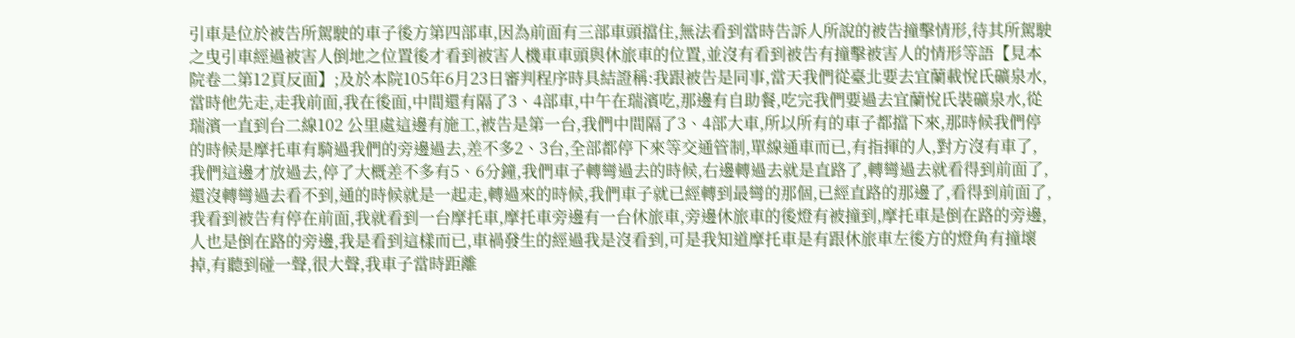引車是位於被告所駕駛的車子後方第四部車,因為前面有三部車頭擋住,無法看到當時告訴人所說的被告撞擊情形,待其所駕駛之曳引車經過被害人倒地之位置後才看到被害人機車車頭與休旅車的位置,並沒有看到被告有撞擊被害人的情形等語【見本院卷二第12頁反面】;及於本院105年6月23日審判程序時具結證稱:我跟被告是同事,當天我們從臺北要去宜蘭載悅氏礦泉水,當時他先走,走我前面,我在後面,中間還有隔了3、4部車,中午在瑞濱吃,那邊有自助餐,吃完我們要過去宜蘭悅氏裝礦泉水,從瑞濱一直到台二線102 公里處這邊有施工,被告是第一台,我們中間隔了3、4部大車,所以所有的車子都擋下來,那時候我們停的時候是摩托車有騎過我們的旁邊過去,差不多2、3台,全部都停下來等交通管制,單線通車而已,有指揮的人,對方沒有車了,我們這邊才放過去,停了大概差不多有5、6分鐘,我們車子轉彎過去的時候,右邊轉過去就是直路了,轉彎過去就看得到前面了,還沒轉彎過去看不到,通的時候就是一起走,轉過來的時候,我們車子就已經轉到最彎的那個,已經直路的那邊了,看得到前面了,我看到被告有停在前面,我就看到一台摩托車,摩托車旁邊有一台休旅車,旁邊休旅車的後燈有被撞到,摩托車是倒在路的旁邊,人也是倒在路的旁邊,我是看到這樣而已,車禍發生的經過我是沒看到,可是我知道摩托車是有跟休旅車左後方的燈角有撞壞掉,有聽到碰一聲,很大聲,我車子當時距離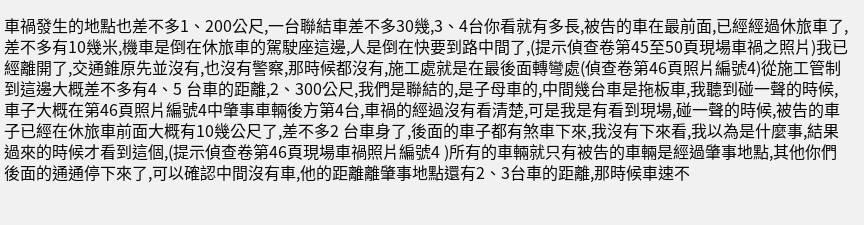車禍發生的地點也差不多1、200公尺,一台聯結車差不多30幾,3、4台你看就有多長,被告的車在最前面,已經經過休旅車了,差不多有10幾米,機車是倒在休旅車的駕駛座這邊,人是倒在快要到路中間了,(提示偵查卷第45至50頁現場車禍之照片)我已經離開了,交通錐原先並沒有,也沒有警察,那時候都沒有,施工處就是在最後面轉彎處(偵查卷第46頁照片編號4)從施工管制到這邊大概差不多有4、5 台車的距離,2、300公尺,我們是聯結的,是子母車的,中間幾台車是拖板車,我聽到碰一聲的時候,車子大概在第46頁照片編號4中肇事車輛後方第4台,車禍的經過沒有看清楚,可是我是有看到現場,碰一聲的時候,被告的車子已經在休旅車前面大概有10幾公尺了,差不多2 台車身了,後面的車子都有煞車下來,我沒有下來看,我以為是什麼事,結果過來的時候才看到這個,(提示偵查卷第46頁現場車禍照片編號4 )所有的車輛就只有被告的車輛是經過肇事地點,其他你們後面的通通停下來了,可以確認中間沒有車,他的距離離肇事地點還有2、3台車的距離,那時候車速不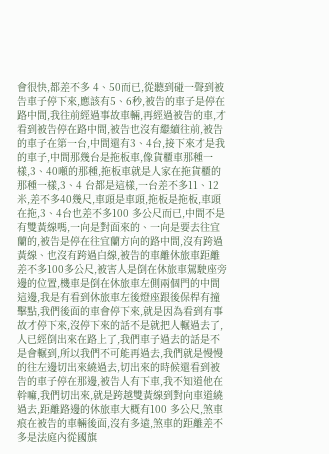會很快,都差不多 4、50而已,從聽到碰一聲到被告車子停下來,應該有5、6秒,被告的車子是停在路中間,我往前經過事故車輛,再經過被告的車,才看到被告停在路中間,被告也沒有繼續往前,被告的車子在第一台,中間還有3、4台,接下來才是我的車子,中間那幾台是拖板車,像貨櫃車那種一樣,3、40噸的那種,拖板車就是人家在拖貨櫃的那種一樣,3、4 台都是這樣,一台差不多11、12米,差不多40幾尺,車頭是車頭,拖板是拖板,車頭在拖,3、4台也差不多100 多公尺而已,中間不是有雙黃線嗎,一向是對面來的、一向是要去往宜蘭的,被告是停在往宜蘭方向的路中間,沒有跨過黃線、也沒有跨過白線,被告的車離休旅車距離差不多100多公尺,被害人是倒在休旅車駕駛座旁邊的位置,機車是倒在休旅車左側兩個門的中間這邊,我是有看到休旅車左後燈座跟後保桿有撞擊點,我們後面的車會停下來,就是因為看到有事故才停下來,沒停下來的話不是就把人輾過去了,人已經倒出來在路上了,我們車子過去的話是不是會輾到,所以我們不可能再過去,我們就是慢慢的往左邊切出來繞過去,切出來的時候還看到被告的車子停在那邊,被告人有下車,我不知道他在幹嘛,我們切出來,就是跨越雙黃線到對向車道繞過去,距離路邊的休旅車大概有100 多公尺,煞車痕在被告的車輛後面,沒有多遠,煞車的距離差不多是法庭內從國旗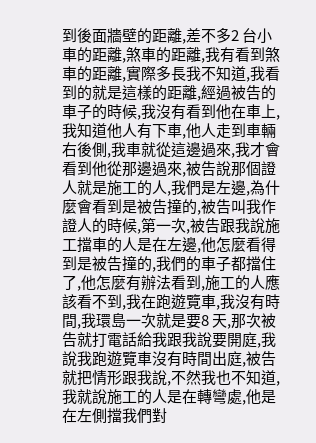到後面牆壁的距離,差不多2 台小車的距離,煞車的距離,我有看到煞車的距離,實際多長我不知道,我看到的就是這樣的距離,經過被告的車子的時候,我沒有看到他在車上,我知道他人有下車,他人走到車輛右後側,我車就從這邊過來,我才會看到他從那邊過來,被告說那個證人就是施工的人,我們是左邊,為什麼會看到是被告撞的,被告叫我作證人的時候,第一次,被告跟我說施工擋車的人是在左邊,他怎麼看得到是被告撞的,我們的車子都擋住了,他怎麼有辦法看到,施工的人應該看不到,我在跑遊覽車,我沒有時間,我環島一次就是要8 天,那次被告就打電話給我跟我說要開庭,我說我跑遊覽車沒有時間出庭,被告就把情形跟我說,不然我也不知道,我就說施工的人是在轉彎處,他是在左側擋我們對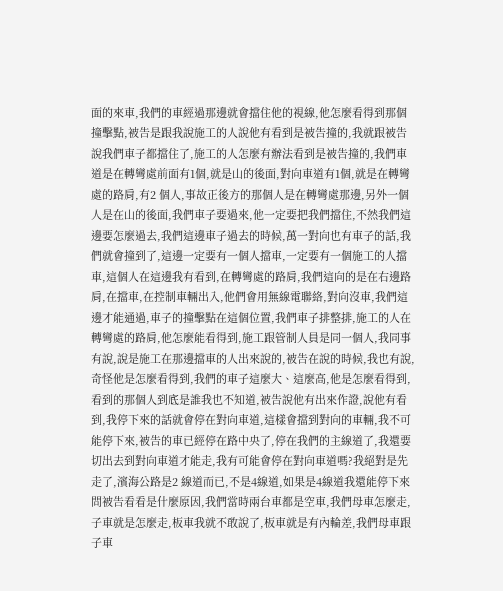面的來車,我們的車經過那邊就會擋住他的視線,他怎麼看得到那個撞擊點,被告是跟我說施工的人說他有看到是被告撞的,我就跟被告說我們車子都擋住了,施工的人怎麼有辦法看到是被告撞的,我們車道是在轉彎處前面有1個,就是山的後面,對向車道有1個,就是在轉彎處的路肩,有2 個人,事故正後方的那個人是在轉彎處那邊,另外一個人是在山的後面,我們車子要過來,他一定要把我們擋住,不然我們這邊要怎麼過去,我們這邊車子過去的時候,萬一對向也有車子的話,我們就會撞到了,這邊一定要有一個人擋車,一定要有一個施工的人擋車,這個人在這邊我有看到,在轉彎處的路肩,我們這向的是在右邊路肩,在擋車,在控制車輛出入,他們會用無線電聯絡,對向沒車,我們這邊才能通過,車子的撞擊點在這個位置,我們車子排整排,施工的人在轉彎處的路肩,他怎麼能看得到,施工跟管制人員是同一個人,我同事有說,說是施工在那邊擋車的人出來說的,被告在說的時候,我也有說,奇怪他是怎麼看得到,我們的車子這麼大、這麼高,他是怎麼看得到,看到的那個人到底是誰我也不知道,被告說他有出來作證,說他有看到,我停下來的話就會停在對向車道,這樣會擋到對向的車輛,我不可能停下來,被告的車已經停在路中央了,停在我們的主線道了,我還要切出去到對向車道才能走,我有可能會停在對向車道嗎?我絕對是先走了,濱海公路是2 線道而已,不是4線道,如果是4線道我還能停下來問被告看看是什麼原因,我們當時兩台車都是空車,我們母車怎麼走,子車就是怎麼走,板車我就不敢說了,板車就是有內輪差,我們母車跟子車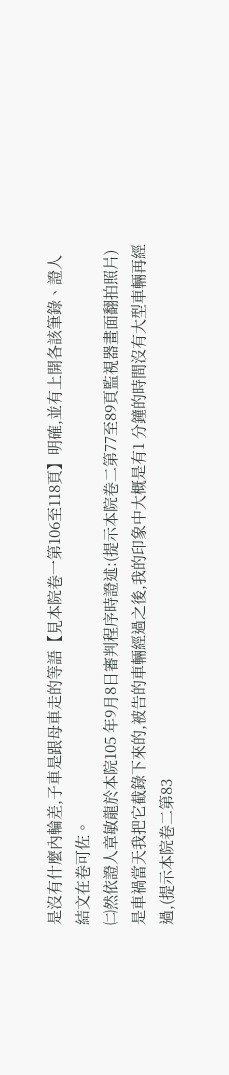是沒有什麼內輪差,子車是跟母車走的等語【見本院卷一第106至118頁】明確,並有上開各該筆錄、證人結文在卷可佐。
㈡然依證人章敏龍於本院105 年9月8日審判程序時證述:(提示本院卷二第77至89頁監視器畫面翻拍照片)是車禍當天我把它截錄下來的,被告的車輛經過之後,我的印象中大概是有1 分鐘的時間沒有大型車輛再經過,(提示本院卷二第83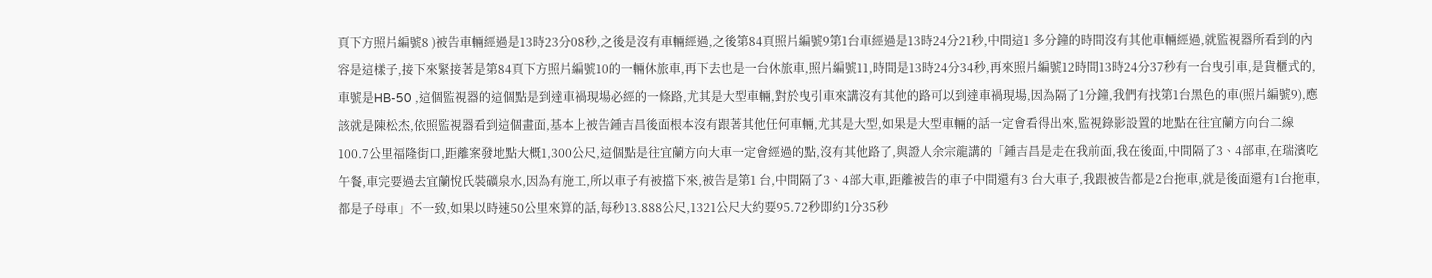頁下方照片編號8 )被告車輛經過是13時23分08秒,之後是沒有車輛經過,之後第84頁照片編號9第1台車經過是13時24分21秒,中間這1 多分鐘的時間沒有其他車輛經過,就監視器所看到的內容是這樣子,接下來緊接著是第84頁下方照片編號10的一輛休旅車,再下去也是一台休旅車,照片編號11,時間是13時24分34秒,再來照片編號12時間13時24分37秒有一台曳引車,是貨櫃式的,車號是HB-50 ,這個監視器的這個點是到達車禍現場必經的一條路,尤其是大型車輛,對於曳引車來講沒有其他的路可以到達車禍現場,因為隔了1分鐘,我們有找第1台黑色的車(照片編號9),應該就是陳松杰,依照監視器看到這個畫面,基本上被告鍾吉昌後面根本沒有跟著其他任何車輛,尤其是大型,如果是大型車輛的話一定會看得出來,監視錄影設置的地點在往宜蘭方向台二線100.7公里福隆街口,距離案發地點大概1,300公尺,這個點是往宜蘭方向大車一定會經過的點,沒有其他路了,與證人余宗龍講的「鍾吉昌是走在我前面,我在後面,中間隔了3、4部車,在瑞濱吃午餐,車完要過去宜蘭悅氏裝礦泉水,因為有施工,所以車子有被擋下來,被告是第1 台,中間隔了3、4部大車,距離被告的車子中間還有3 台大車子,我跟被告都是2台拖車,就是後面還有1台拖車,都是子母車」不一致,如果以時速50公里來算的話,每秒13.888公尺,1321公尺大約要95.72秒即約1分35秒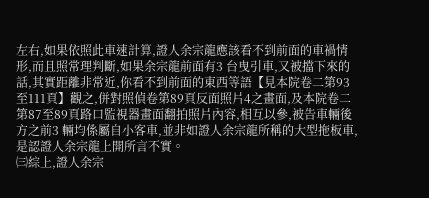左右,如果依照此車速計算,證人余宗龍應該看不到前面的車禍情形,而且照常理判斷,如果余宗龍前面有3 台曳引車,又被擋下來的話,其實距離非常近,你看不到前面的東西等語【見本院卷二第93至111頁】觀之,併對照偵卷第89頁反面照片4之畫面,及本院卷二第87至89頁路口監視器畫面翻拍照片內容,相互以參,被告車輛後方之前3 輛均係屬自小客車,並非如證人余宗龍所稱的大型拖板車,是認證人余宗龍上開所言不實。
㈢綜上,證人余宗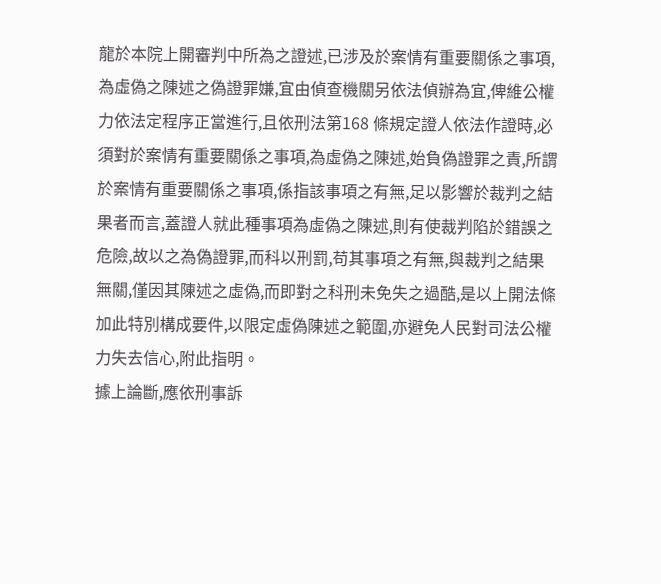龍於本院上開審判中所為之證述,已涉及於案情有重要關係之事項,為虛偽之陳述之偽證罪嫌,宜由偵查機關另依法偵辦為宜,俾維公權力依法定程序正當進行,且依刑法第168 條規定證人依法作證時,必須對於案情有重要關係之事項,為虛偽之陳述,始負偽證罪之責,所謂於案情有重要關係之事項,係指該事項之有無,足以影響於裁判之結果者而言,蓋證人就此種事項為虛偽之陳述,則有使裁判陷於錯誤之危險,故以之為偽證罪,而科以刑罰,苟其事項之有無,與裁判之結果無關,僅因其陳述之虛偽,而即對之科刑未免失之過酷,是以上開法條加此特別構成要件,以限定虛偽陳述之範圍,亦避免人民對司法公權力失去信心,附此指明。
據上論斷,應依刑事訴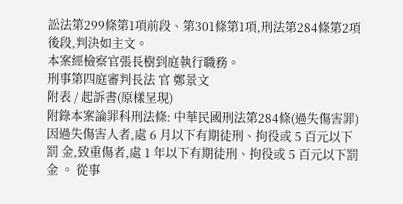訟法第299條第1項前段、第301條第1項,刑法第284條第2項後段,判決如主文。
本案經檢察官張長樹到庭執行職務。
刑事第四庭審判長法 官 鄭景文
附表 / 起訴書(原樣呈現)
附錄本案論罪科刑法條: 中華民國刑法第284條(過失傷害罪) 因過失傷害人者,處 6 月以下有期徒刑、拘役或 5 百元以下罰 金,致重傷者,處 1 年以下有期徒刑、拘役或 5 百元以下罰金 。 從事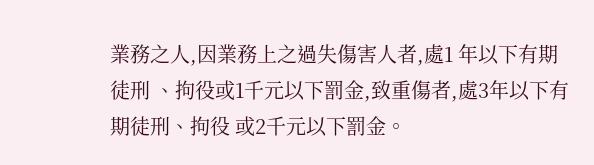業務之人,因業務上之過失傷害人者,處1 年以下有期徒刑 、拘役或1千元以下罰金,致重傷者,處3年以下有期徒刑、拘役 或2千元以下罰金。